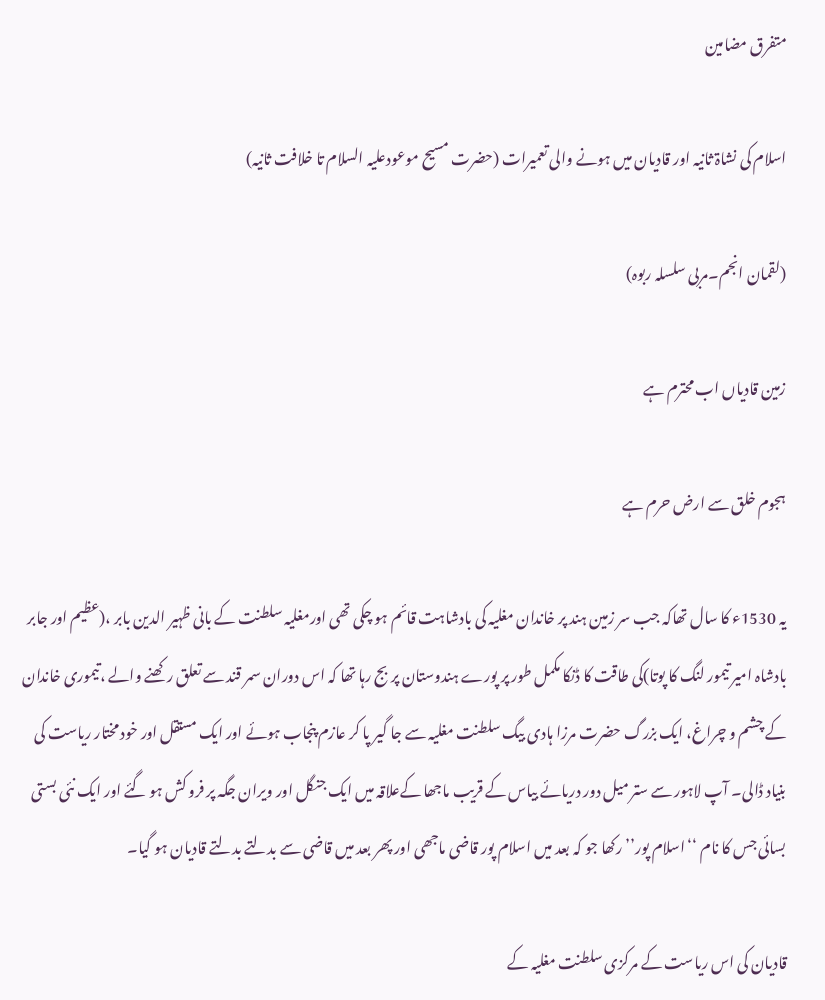متفرق مضامین

اسلام کی نشاۃ ثانیہ اور قادیان میں ہونے والی تعمیرات (حضرت مسیح موعودعلیہ السلام تا خلافت ثانیہ)

(لقمان انجم۔مربی سلسلہ ربوہ)

زمین قادیاں اب محترم ہے

ہجوم خلق سے ارض حرم ہے

یہ 1530ء کا سال تھاکہ جب سر زمین ہند پر خاندان مغلیہ کی بادشاہت قائم ہو چکی تھی اورمغلیہ سلطنت کے بانی ظہیر الدین بابر ،(عظیم اور جابر بادشاہ امیر تیمور لنگ کا پوتا)کی طاقت کا ڈنکا مکمل طور پر پورے ہندوستان پر بج رہا تھا کہ اس دوران سمر قند سے تعلق رکھنے والے ،تیموری خاندان کے چشم و چراغ، ایک بزرگ حضرت مرزا ہادی بیگ سلطنت مغلیہ سے جا گیر پا کر عازم پنجاب ہوئے اور ایک مستقل اور خود مختار ریاست کی بنیاد ڈالی۔ آپ لاہور سے ستر میل دور دریائے بیاس کے قریب ماجھا کےعلاقہ میں ایک جنگل اور ویران جگہ پر فرو کش ہو گئے اور ایک نئی بستی بسائی جس کا نام ‘‘اسلام پور’’ رکھا جو کہ بعد میں اسلام پور قاضی ماجھی اور پھر بعد میں قاضی سے بدلتے بدلتے قادیان ہو گیا۔

قادیان کی اس ریاست کے مرکزی سلطنت مغلیہ کے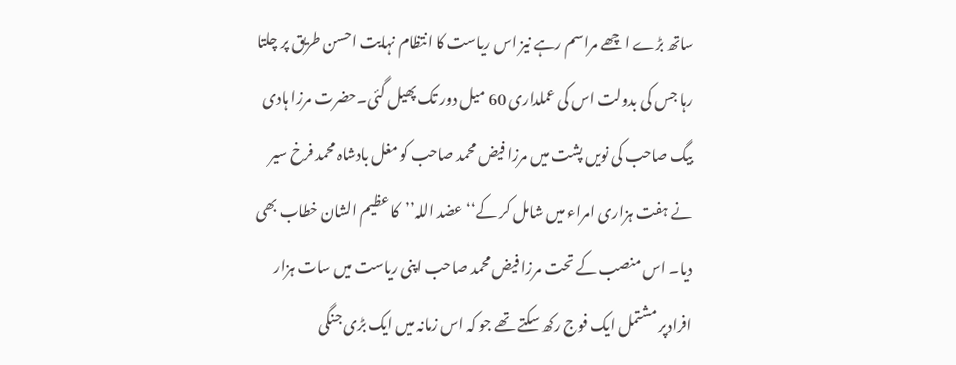ساتھ بڑے ا چھے مراسم رہے نیز اس ریاست کا انتظام نہایت احسن طریق پر چلتا رہا جس کی بدولت اس کی عملداری 60 میل دور تک پھیل گئی۔حضرت مرزا ہادی بیگ صاحب کی نویں پشت میں مرزا فیض محمد صاحب کو مغل بادشاہ محمد فرخ سیر نے ہفت ہزاری امراء میں شامل کر کے‘‘عضد اللہ’’کا عظیم الشان خطاب بھی دیا۔ اس منصب کے تحت مرزا فیض محمد صاحب اپنی ریاست میں سات ہزار افرادپر مشتمل ایک فوج رکھ سکتے تھے جو کہ اس زمانہ میں ایک بڑی جنگی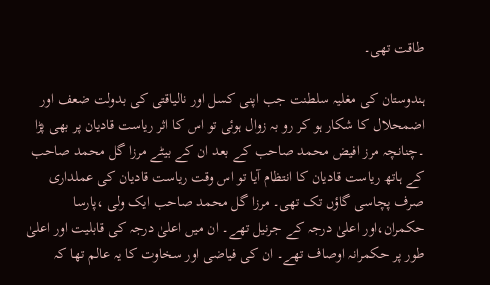طاقت تھی۔

ہندوستان کی مغلیہ سلطنت جب اپنی کسل اور نالیاقتی کی بدولت ضعف اور اضمحلال کا شکار ہو کر رو بہ زوال ہوئی تو اس کا اثر ریاست قادیان پر بھی پڑا ۔چنانچہ مرز افیض محمد صاحب کے بعد ان کے بیٹے مرزا گل محمد صاحب کے ہاتھ ریاست قادیان کا انتظام آیا تو اس وقت ریاست قادیان کی عملداری صرف پچاسی گاؤں تک تھی۔ مرزا گل محمد صاحب ایک ولی ،پارسا حکمران،اور اعلیٰ درجہ کے جرنیل تھے۔ ان میں اعلیٰ درجہ کی قابلیت اور اعلیٰ طور پر حکمرانہ اوصاف تھے۔ ان کی فیاضی اور سخاوت کا یہ عالم تھا کہ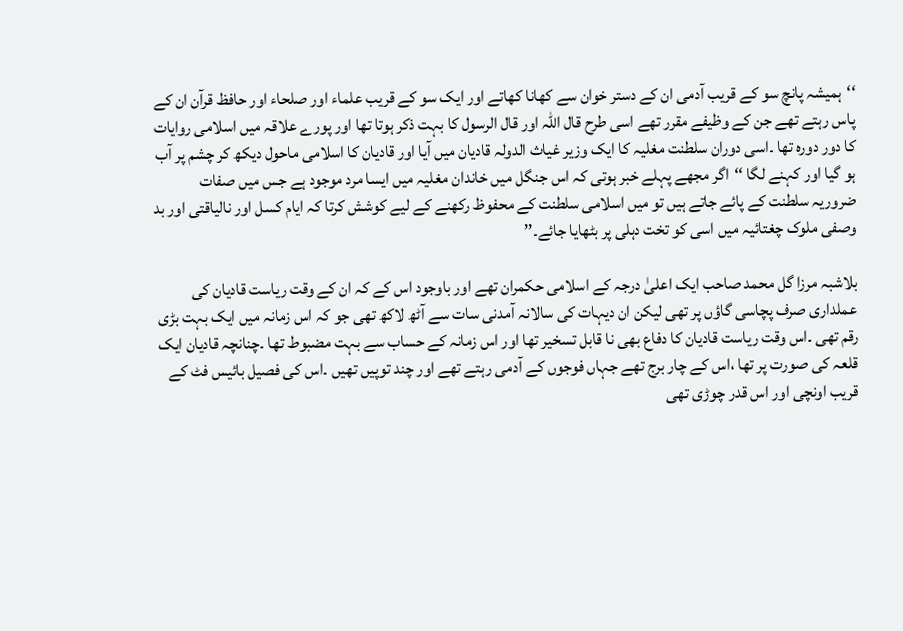‘‘ہمیشہ پانچ سو کے قریب آدمی ان کے دستر خوان سے کھانا کھاتے اور ایک سو کے قریب علماء اور صلحاء اور حافظ قرآن ان کے پاس رہتے تھے جن کے وظیفے مقرر تھے اسی طرح قال اللہ اور قال الرسول کا بہت ذکر ہوتا تھا اور پورے علاقہ میں اسلامی روایات کا دور دورہ تھا ۔اسی دوران سلطنت مغلیہ کا ایک وزیر غیاث الدولہ قادیان میں آیا اور قادیان کا اسلامی ماحول دیکھ کر چشم پر آب ہو گیا اور کہنے لگا ‘‘اگر مجھے پہلے خبر ہوتی کہ اس جنگل میں خاندان مغلیہ میں ایسا مرد موجود ہے جس میں صفات ضروریہ سلطنت کے پائے جاتے ہیں تو میں اسلامی سلطنت کے محفوظ رکھنے کے لیے کوشش کرتا کہ ایام کسل اور نالیاقتی اور بد وصفی ملوک چغتائیہ میں اسی کو تخت دہلی پر بٹھایا جائے۔’’

بلاشبہ مرزا گل محمد صاحب ایک اعلیٰ درجہ کے اسلامی حکمران تھے اور باوجود اس کے کہ ان کے وقت ریاست قادیان کی عملداری صرف پچاسی گاؤں پر تھی لیکن ان دیہات کی سالانہ آمدنی سات سے آٹھ لاکھ تھی جو کہ اس زمانہ میں ایک بہت بڑی رقم تھی ۔اس وقت ریاست قادیان کا دفاع بھی نا قابل تسخیر تھا اور اس زمانہ کے حساب سے بہت مضبوط تھا ۔چنانچہ قادیان ایک قلعہ کی صورت پر تھا ،اس کے چار برج تھے جہاں فوجوں کے آدمی رہتے تھے اور چند توپیں تھیں ۔اس کی فصیل بائیس فٹ کے قریب اونچی اور اس قدر چوڑی تھی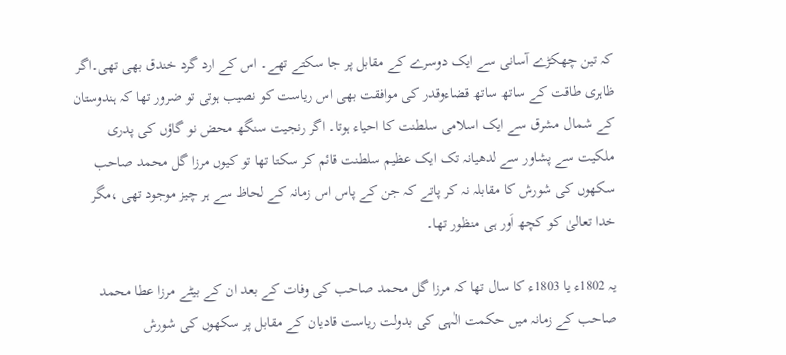کہ تین چھکڑے آسانی سے ایک دوسرے کے مقابل پر جا سکتے تھے۔ اس کے ارد گرد خندق بھی تھی۔اگر ظاہری طاقت کے ساتھ ساتھ قضاءوقدر کی موافقت بھی اس ریاست کو نصیب ہوتی تو ضرور تھا کہ ہندوستان کے شمال مشرق سے ایک اسلامی سلطنت کا احیاء ہوتا۔ اگر رنجیت سنگھ محض نو گاؤں کی پدری ملکیت سے پشاور سے لدھیانہ تک ایک عظیم سلطنت قائم کر سکتا تھا تو کیوں مرزا گل محمد صاحب سکھوں کی شورش کا مقابلہ نہ کر پاتے کہ جن کے پاس اس زمانہ کے لحاظ سے ہر چیز موجود تھی ،مگر خدا تعالیٰ کو کچھ اَور ہی منظور تھا۔

یہ 1802ء یا 1803ء کا سال تھا کہ مرزا گل محمد صاحب کی وفات کے بعد ان کے بیٹے مرزا عطا محمد صاحب کے زمانہ میں حکمت الٰہی کی بدولت ریاست قادیان کے مقابل پر سکھوں کی شورش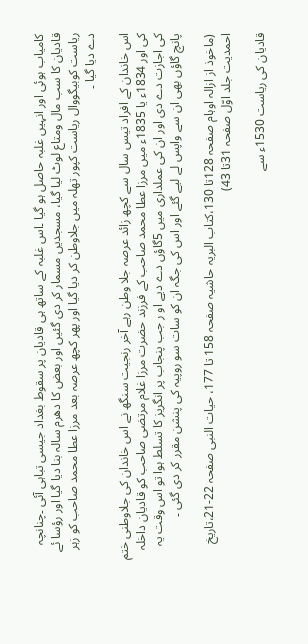کامیاب ہوئی اور انہیں غلبہ حاصل ہو گیا ۔اس غلبہ کے ساتھ ہی قادیان پر سقوط بغداد جیسی تباہی آئی ۔چنانچہ قادیان کا سب مال ومتاع لوٹ لیا گیا، مسجدیں مسمار کر دی گئیں اور بعض کا دھرم سالہ بنا دیا گیا اور رؤسا ئے ریاست کوبیگووال ریاست کپور تھلہ میں جلاوطن کر دیا گیا اور پھر کچھ عرصہ بعد مرزا عطا محمد صاحب کو زہر دے دیا گیا ۔

اس خاندان کے افراد تیس سال سے کچھ زائد عرصہ جلا وطن رہے آخر رنجیت سنگھ نے اس خاندان کی جلاوطنی ختم کی اور 1834ء یا 1835ء میں مرزا عطا محمد صاحب کے فرزند حضرت مرزا غلام مرتضی صاحب کو قادیان داخلہ کی اجازت دے دی اور ان کی عملداری میں 5گاؤں دے دیے او ر جب پنجاب پر انگریز کا تسلط ہوا تو اس وقت یہ پانچ گاؤں بھی ان سے واپس لے لیے گئے اور اس کی جگہ ان کو سات سو روپیہ کی پنشن مقرر کر دی گئی ۔

(ماخوذ از ازالہ اوہام صفحہ 128تا 130،کتاب البریہ حاشیہ صفحہ 158 تا 177، حیات النبی صفحہ 22-21،تاریخ احمدیت جلد اوّل صفحہ 31تا 43)

قادیان کی ریاست 1530ء سے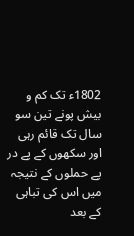1802ء تک کم و بیش پونے تین سو سال تک قائم رہی اور سکھوں کے پے در پے حملوں کے نتیجہ میں اس کی تباہی کے بعد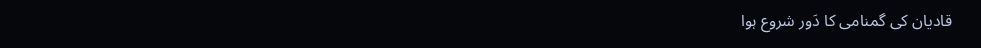قادیان کی گمنامی کا دَور شروع ہوا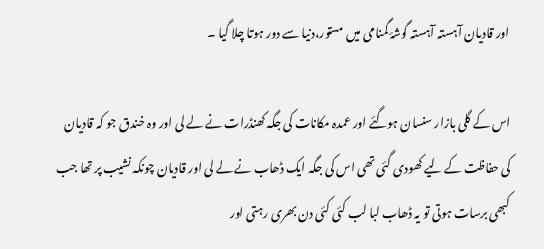اور قادیان آہستہ آہستہ گوشۂ گمنامی میں مستور،دنیا سے دور ہوتا چلا گیا ۔

اس کے گلی بازار سنسان ہوگئے اور عمدہ مکانات کی جگہ کھنڈرات نے لے لی اور وہ خندق جو کہ قادیان کی حفاظت کے لیے کھودی گئی تھی اس کی جگہ ایک ڈھاب نے لے لی اور قادیان چونکہ نشیب پر تھا جب کبھی برسات ہوتی تو یہ ڈھاب لبا لب کئی کئی دن بھری رہتی اور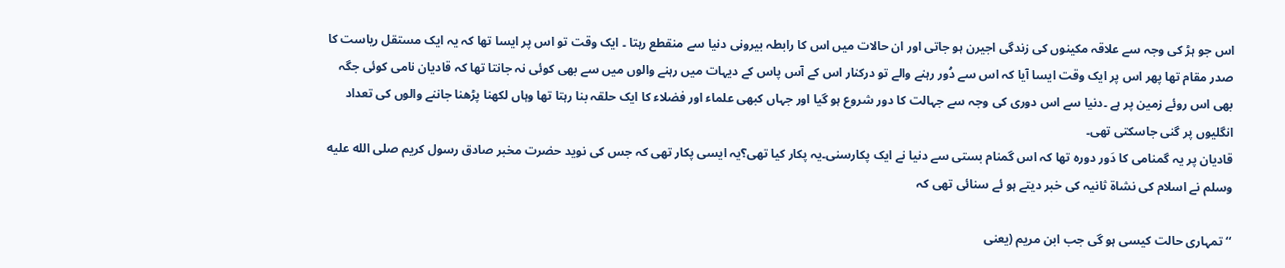اس جو ہڑ کی وجہ سے علاقہ مکینوں کی زندگی اجیرن ہو جاتی اور ان حالات میں اس کا رابطہ بیرونی دنیا سے منقطع رہتا ۔ ایک وقت تو اس پر ایسا تھا کہ یہ ایک مستقل ریاست کا صدر مقام تھا پھر اس پر ایک وقت ایسا آیا کہ اس سے دُور رہنے والے تو درکنار اس کے آس پاس کے دیہات میں رہنے والوں میں سے بھی کوئی نہ جانتا تھا کہ قادیان نامی کوئی جگہ بھی اس روئے زمین پر ہے ۔دنیا سے اس دوری کی وجہ سے جہالت کا دور شروع ہو گیا اور جہاں کبھی علماء اور فضلاء کا ایک حلقہ بنا رہتا تھا وہاں لکھنا پڑھنا جاننے والوں کی تعداد انگلیوں پر گنی جاسکتی تھی۔
قادیان پر یہ گمنامی کا دَور دورہ تھا کہ اس گمنام بستی سے دنیا نے ایک پکارسنی۔یہ پکار کیا تھی؟یہ ایسی پکار تھی کہ جس کی نوید حضرت مخبر صادق رسول کریم صلى الله عليه وسلم نے اسلام کی نشاۃ ثانیہ کی خبر دیتے ہو ئے سنائی تھی کہ

‘‘تمہاری حالت کیسی ہو گی جب ابن مریم (یعنی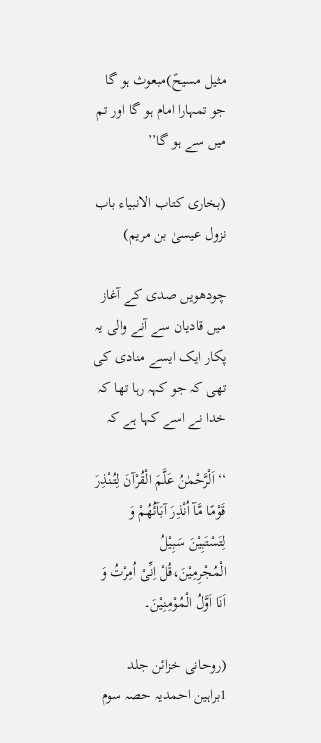مثیل مسیحؑ)مبعوث ہو گا جو تمہارا امام ہو گا اور تم میں سے ہو گا’’

(بخاری کتاب الانبیاء باب نزول عیسیٰ بن مریم)

چودھویں صدی کے آغاز میں قادیان سے آنے والی یہ پکار ایک ایسے منادی کی تھی کہ جو کہہ رہا تھا کہ خدا نے اسے کہا ہے کہ

‘‘اَلْرَّحْمٰنُ عَلَّمَ الْقُرْآنَ لِتُنْذِرَ قَوْمًا مَّآ اُنْذِرَ آبَآئُھُمْ وَ لِتَسْتَبِیْنَ سَبِیْلُ الْمُجْرِمِیْنَ،قُلْ اِنِّیْ اُمِرْتُ وَ اَنَا اَوَّلُ الْمُوْمِنِیْنَ۔

(روحانی خزائن جلد 1براہین احمدیہ حصہ سوم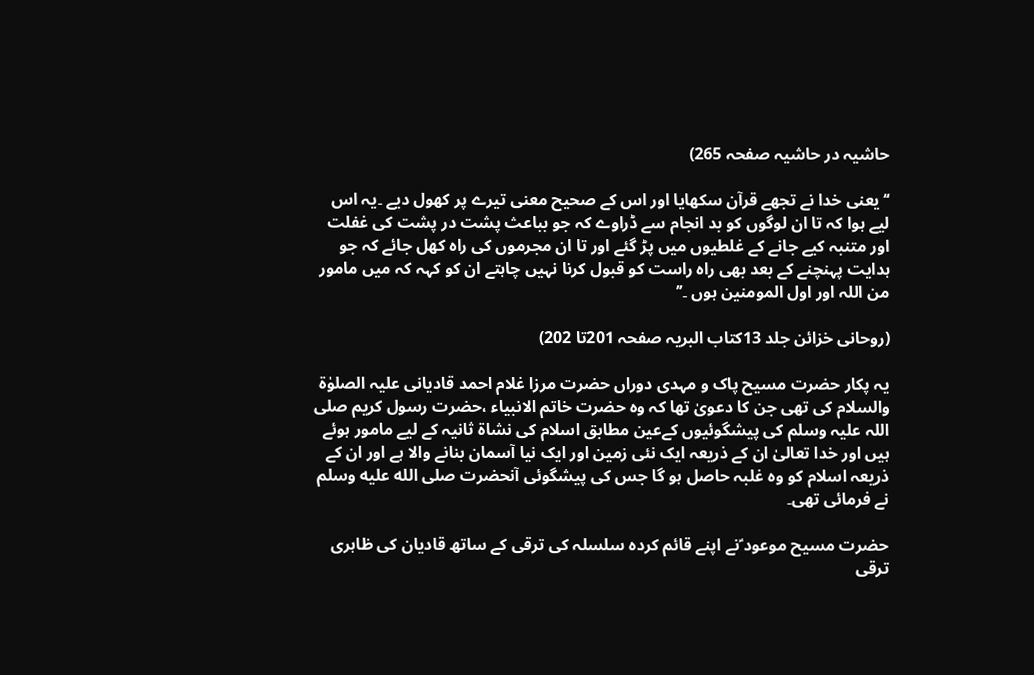حاشیہ در حاشیہ صفحہ 265)

‘‘یعنی خدا نے تجھے قرآن سکھایا اور اس کے صحیح معنی تیرے پر کھول دیے ۔یہ اس لیے ہوا کہ تا ان لوگوں کو بد انجام سے ڈراوے کہ جو بباعث پشت در پشت کی غفلت اور متنبہ کیے جانے کے غلطیوں میں پڑ گئے اور تا ان مجرموں کی راہ کھل جائے کہ جو ہدایت پہنچنے کے بعد بھی راہ راست کو قبول کرنا نہیں چاہتے ان کو کہہ کہ میں مامور من اللہ اور اول المومنین ہوں ۔’’

(روحانی خزائن جلد 13کتاب البریہ صفحہ 201تا 202)

یہ پکار حضرت مسیح پاک و مہدی دوراں حضرت مرزا غلام احمد قادیانی علیہ الصلوٰۃ والسلام کی تھی جن کا دعویٰ تھا کہ وہ حضرت خاتم الانبیاء ،حضرت رسول کریم صلی اللہ علیہ وسلم کی پیشگوئیوں کےعین مطابق اسلام کی نشاۃ ثانیہ کے لیے مامور ہوئے ہیں اور خدا تعالیٰ ان کے ذریعہ ایک نئی زمین اور ایک نیا آسمان بنانے والا ہے اور ان کے ذریعہ اسلام کو وہ غلبہ حاصل ہو گا جس کی پیشگوئی آنحضرت صلى الله عليه وسلم نے فرمائی تھی۔

حضرت مسیح موعود ؑنے اپنے قائم کردہ سلسلہ کی ترقی کے ساتھ قادیان کی ظاہری ترقی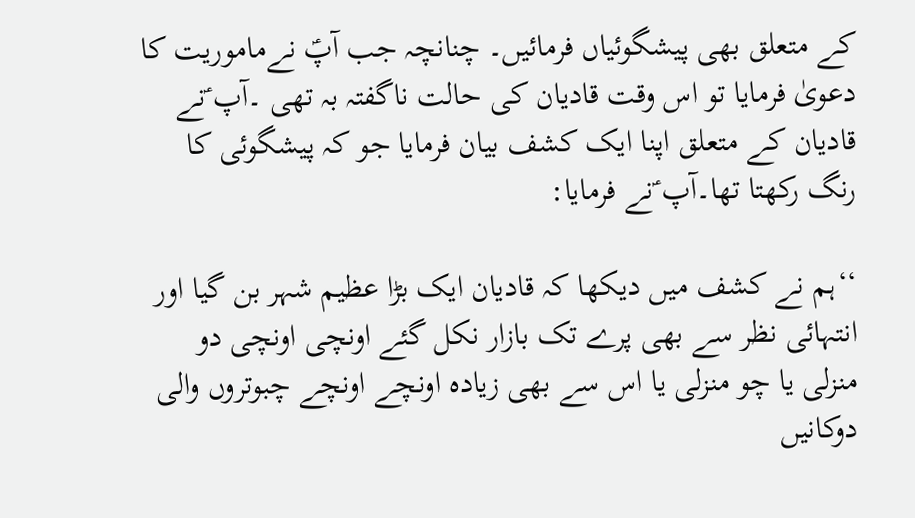کے متعلق بھی پیشگوئیاں فرمائیں۔ چنانچہ جب آپؑ نےماموریت کا دعویٰ فرمایا تو اس وقت قادیان کی حالت ناگفتہ بہ تھی ۔آپ ؑنے قادیان کے متعلق اپنا ایک کشف بیان فرمایا جو کہ پیشگوئی کا رنگ رکھتا تھا۔آپ ؑنے فرمایا:

‘‘ہم نے کشف میں دیکھا کہ قادیان ایک بڑا عظیم شہر بن گیا اور انتہائی نظر سے بھی پرے تک بازار نکل گئے اونچی اونچی دو منزلی یا چو منزلی یا اس سے بھی زیادہ اونچے اونچے چبوتروں والی دوکانیں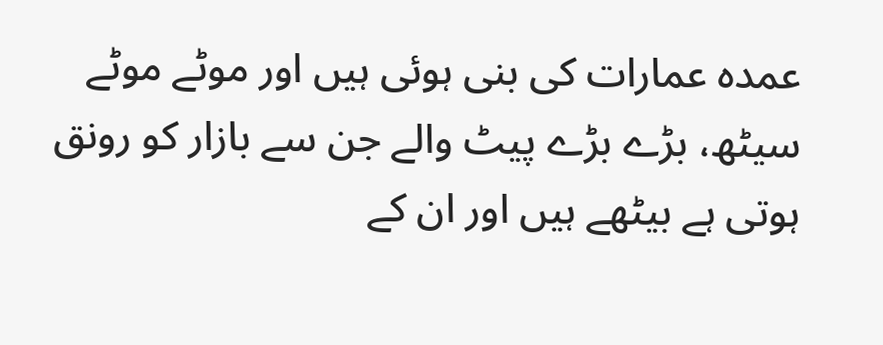عمدہ عمارات کی بنی ہوئی ہیں اور موٹے موٹے سیٹھ، بڑے بڑے پیٹ والے جن سے بازار کو رونق ہوتی ہے بیٹھے ہیں اور ان کے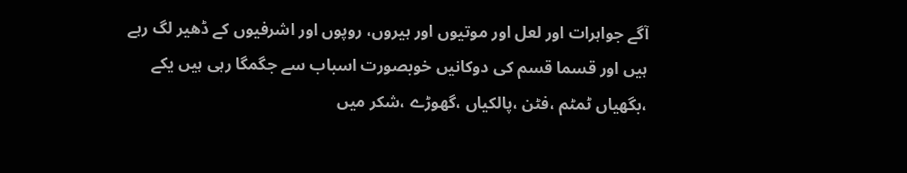آگے جواہرات اور لعل اور موتیوں اور ہیروں، روپوں اور اشرفیوں کے ڈھیر لگ رہے ہیں اور قسما قسم کی دوکانیں خوبصورت اسباب سے جگمگا رہی ہیں یکے ،بگھیاں ٹمٹم ،فٹن ،پالکیاں ،گھوڑے ،شکر میں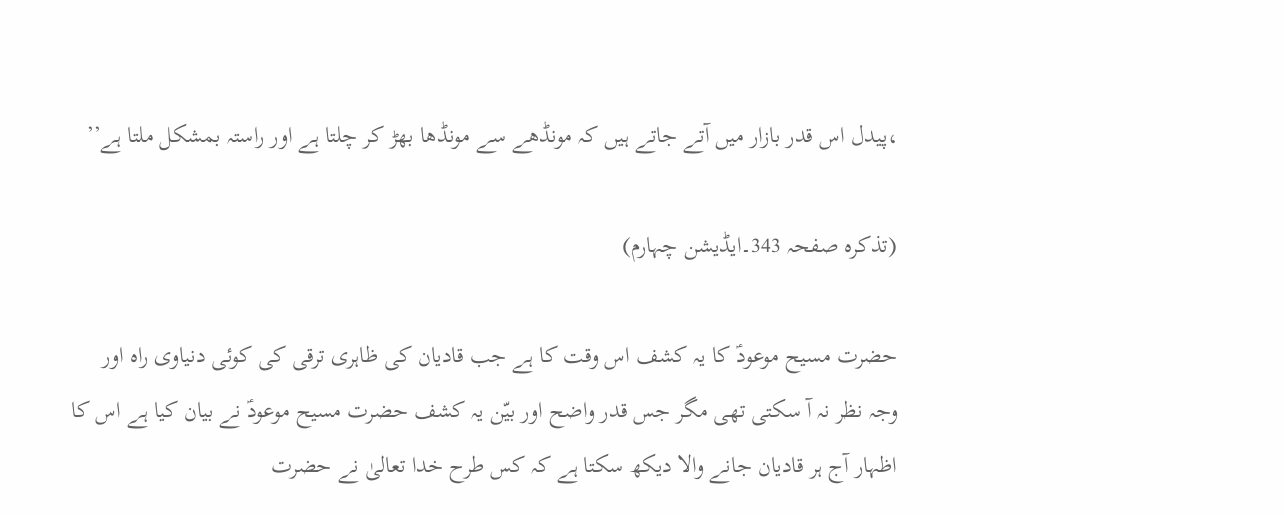،پیدل اس قدر بازار میں آتے جاتے ہیں کہ مونڈھے سے مونڈھا بھڑ کر چلتا ہے اور راستہ بمشکل ملتا ہے’’

(تذکرہ صفحہ 343۔ایڈیشن چہارم)

حضرت مسیح موعودؑ کا یہ کشف اس وقت کا ہے جب قادیان کی ظاہری ترقی کی کوئی دنیاوی راہ اور وجہ نظر نہ آ سکتی تھی مگر جس قدر واضح اور بیّن یہ کشف حضرت مسیح موعودؑ نے بیان کیا ہے اس کا اظہار آج ہر قادیان جانے والا دیکھ سکتا ہے کہ کس طرح خدا تعالیٰ نے حضرت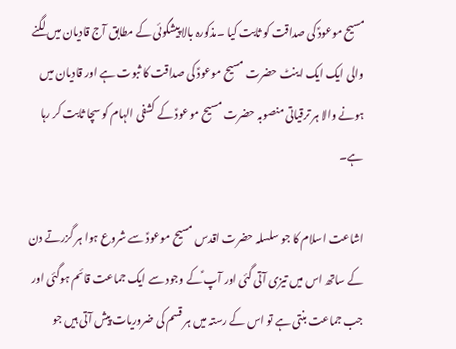مسیح موعودؑ کی صداقت کو ثابت کیا ۔مذکورہ بالا پیشگوئی کے مطابق آج قادیان میں لگنے والی ایک ایک اینٹ حضرت مسیح موعودؑ کی صداقت کا ثبوت ہے اور قادیان میں ہونے والا ہر ترقیاتی منصوبہ حضرت مسیح موعودؑ کے کشفی الہام کو سچا ثابت کر رہا ہے۔

اشاعت اسلام کا جو سلسلہ حضرت اقدس مسیح موعودؑ سے شروع ہوا ہر گزرتے دن کے ساتھ اس میں تیزی آتی گئی اور آپ ؑکے وجود سے ایک جماعت قائم ہوگئی اور جب جماعت بنتی ہے تو اس کے رستہ میں ہر قسم کی ضروریات پیش آتی ہیں جو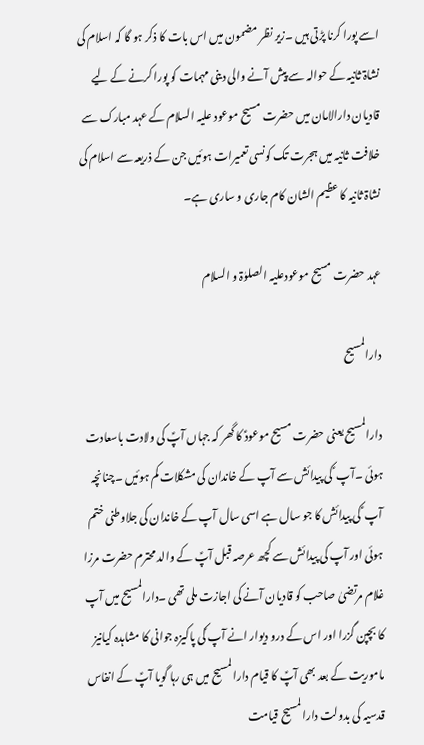اسے پورا کرنا پڑتی ہیں ۔زیر نظر مضمون میں اس بات کا ذکر ہو گا کہ اسلام کی نشاۃ ثانیہ کے حوالہ سے پیش آنے والی دینی مہمات کو پورا کرنے کے لیے قادیان دارالامان میں حضرت مسیح موعود علیہ السلام کے عہد مبارک سے خلافت ثانیہ میں ہجرت تک کونسی تعمیرات ہوئیں جن کے ذریعہ سے اسلام کی نشاۃ ثانیہ کا عظیم الشان کام جاری و ساری ہے۔

عہد حضرت مسیح موعودعلیہ الصلوٰۃ و السلام

دارالمسیح

دارالمسیح یعنی حضرت مسیح موعودؑ کا گھر کہ جہاں آپؑ کی ولادت باسعادت ہوئی ۔آپ ؑ کی پیدائش سے آپ کے خاندان کی مشکلات کم ہوئیں ۔چنانچہ آپ ؑ کی پیدائش کا جو سال ہے اسی سال آپ کے خاندان کی جلاوطنی ختم ہوئی اور آپ کی پیدائش سے کچھ عرصہ قبل آپؑ کے والد محترم حضرت مرزا غلام مرتضیٰ صاحب کو قادیان آنے کی اجازت ملی تھی ۔دارالمسیح میں آپ کا بچپن گزرا اور اس کے درو دیوار انے آپ ؑکی پاکیزہ جوانی کا مشاہدہ کیانیز ماموریت کے بعد بھی آپؑ کا قیام دارالمسیح میں ہی رہا گویا آپؑ کے انفاس قدسیہ کی بدولت دارالمسیح قیامت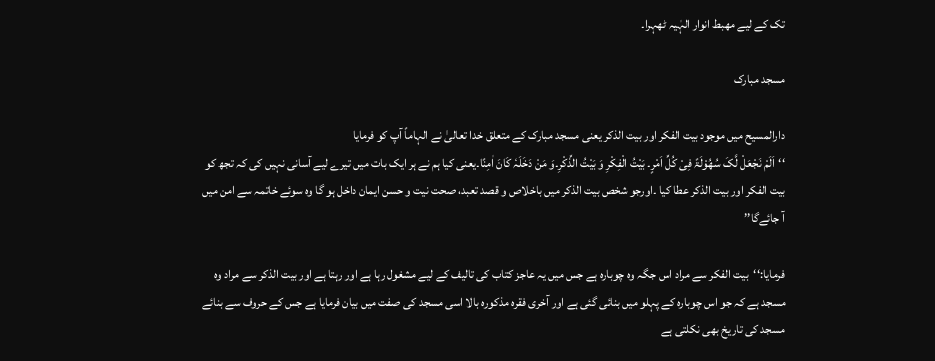تک کے لیے مھبط انوار الہٰیہ ٹھہرا۔

مسجد مبارک

دارالمسیح میں موجود بیت الفکر اور بیت الذکر یعنی مسجد مبارک کے متعلق خدا تعالیٰ نے الہاماً آپ کو فرمایا
‘‘اَلَمْ نَجْعَلْ لَّکَ سُھُوْلَۃً فِیْ کُلِّ اَمْرٍ۔ بَیْتُ الْفِکْرِ وَ بَیْتُ الذِّکْرِ۔وَ مَنْ دَخَلَہٗ کَانَ اٰمِنًا۔یعنی کیا ہم نے ہر ایک بات میں تیرے لیے آسانی نہیں کی کہ تجھ کو بیت الفکر اور بیت الذکر عطا کیا ۔اورجو شخص بیت الذکر میں باخلاص و قصد تعبد، صحت نیت و حسن ایمان داخل ہو گا وہ سوئے خاتمہ سے امن میں آ جائےگا’’

فرمایا:‘‘بیت الفکر سے مراد اس جگہ وہ چوبارہ ہے جس میں یہ عاجز کتاب کی تالیف کے لیے مشغول رہا ہے اور رہتا ہے اور بیت الذکر سے مراد وہ مسجد ہے کہ جو اس چوبارہ کے پہلو میں بنائی گئی ہے اور آخری فقرہ مذکورہ بالا اسی مسجد کی صفت میں بیان فرمایا ہے جس کے حروف سے بنائے مسجد کی تاریخ بھی نکلتی ہے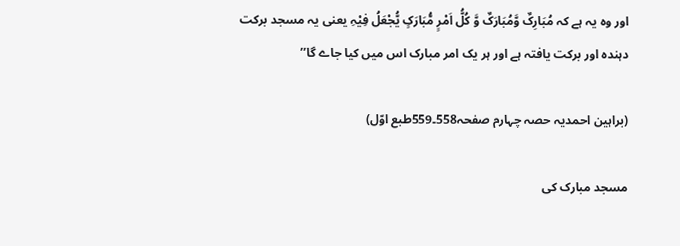اور وہ یہ ہے کہ مُبَارِکٌ وَّمُبَارَکٌ وَّ کُلُّ اَمْرٍ مُّبَارَکٍ یُّجْعَلُ فِیْہِ یعنی یہ مسجد برکت دہندہ اور برکت یافتہ ہے اور ہر یک امر مبارک اس میں کیا جاے گا’’

(براہین احمدیہ حصہ چہارم صفحہ558۔559طبع اوّل)

مسجد مبارک کی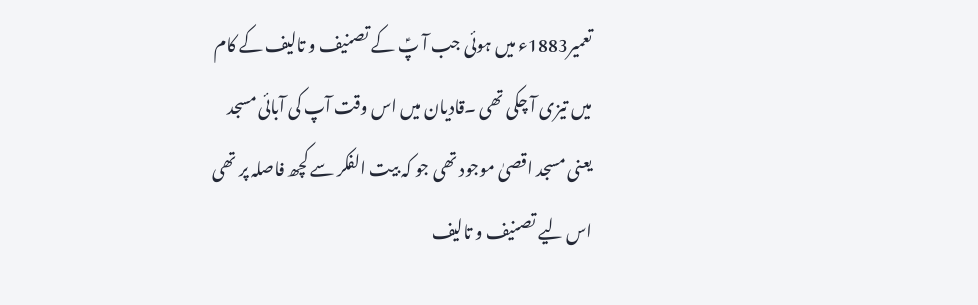تعمیر1883ء میں ہوئی جب آ پؑ کے تصنیف و تالیف کے کام میں تیزی آ چکی تھی ۔قادیان میں اس وقت آپ کی آبائی مسجد یعنی مسجد اقصیٰ موجود تھی جو کہ بیت الفکر سے کچھ فاصلہ پر تھی اس لیے تصنیف و تالیف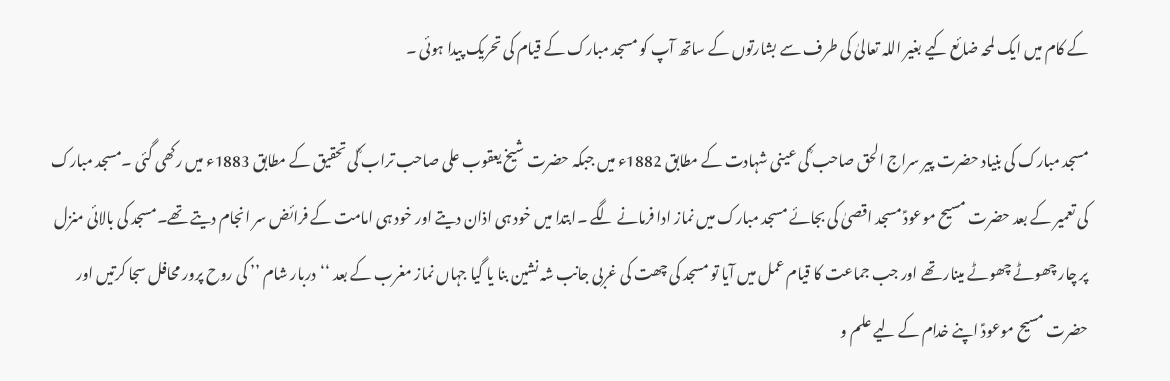کے کام میں ایک لمحہ ضائع کیے بغیر اللہ تعالیٰ کی طرف سے بشارتوں کے ساتھ آپ کو مسجد مبارک کے قیام کی تحریک پیدا ہوئی ۔

مسجد مبارک کی بنیاد حضرت پیر سراج الحق صاحب ؓکی عینی شہادت کے مطابق 1882ء میں جبکہ حضرت شیخ یعقوب علی صاحب تراب ؓکی تحقیق کے مطابق 1883ء میں رکھی گئی ۔مسجد مبارک کی تعمیر کے بعد حضرت مسیح موعودؑ مسجد اقصیٰ کی بجائے مسجد مبارک میں نماز ادا فرمانے لگے ۔ابتدا میں خود ہی اذان دیتے اور خود ہی امامت کے فرائض سر انجام دیتے تھے۔مسجد کی بالائی منزل پر چار چھوٹے چھوٹے مینار تھے اور جب جماعت کا قیام عمل میں آیا تو مسجد کی چھت کی غربی جانب شہ نشین بنا یا گیا جہاں نماز مغرب کے بعد ‘‘دربار شام ’’ کی روح پرور محافل سجا کرتیں اور حضرت مسیح موعودؑ اپنے خدام کے لیے علم و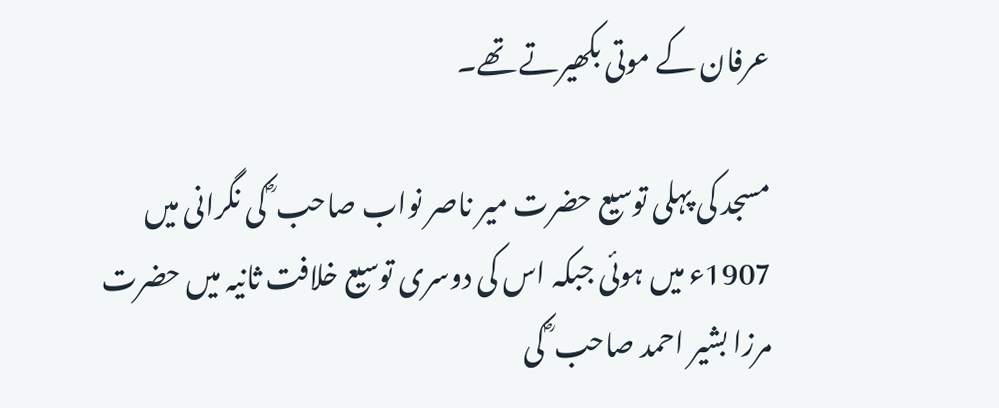عرفان کے موتی بکھیرتے تھے۔

مسجد کی پہلی توسیع حضرت میر ناصر نواب صاحب ؓ کی نگرانی میں 1907ء میں ہوئی جبکہ اس کی دوسری توسیع خلافت ثانیہ میں حضرت مرزا بشیر احمد صاحب ؓ کی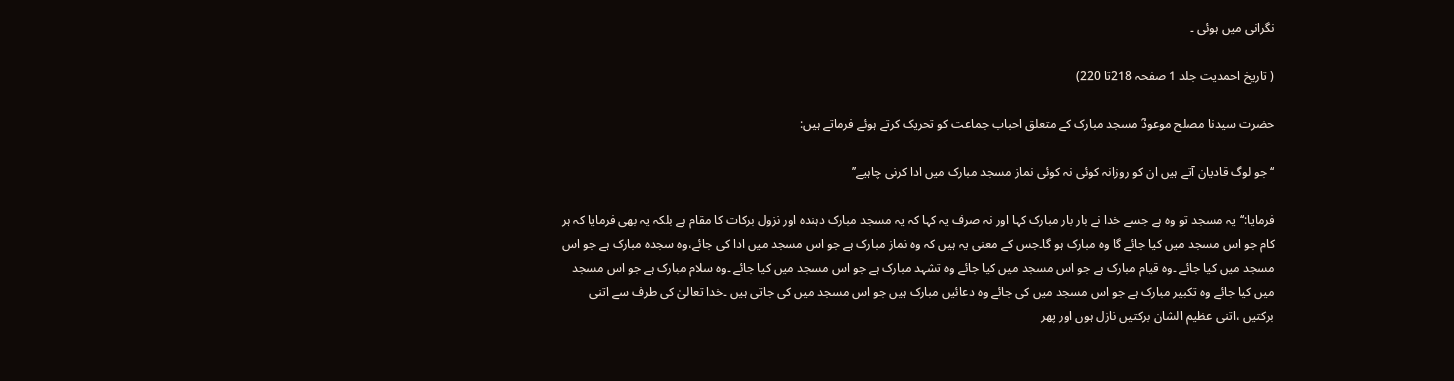نگرانی میں ہوئی ۔

( تاریخ احمدیت جلد 1 صفحہ 218تا 220)

حضرت سیدنا مصلح موعودؓ مسجد مبارک کے متعلق احباب جماعت کو تحریک کرتے ہوئے فرماتے ہیں:

‘‘جو لوگ قادیان آتے ہیں ان کو روزانہ کوئی نہ کوئی نماز مسجد مبارک میں ادا کرنی چاہیے’’

فرمایا:‘‘یہ مسجد تو وہ ہے جسے خدا نے بار بار مبارک کہا اور نہ صرف یہ کہا کہ یہ مسجد مبارک دہندہ اور نزول برکات کا مقام ہے بلکہ یہ بھی فرمایا کہ ہر کام جو اس مسجد میں کیا جائے گا وہ مبارک ہو گا۔جس کے معنی یہ ہیں کہ وہ نماز مبارک ہے جو اس مسجد میں ادا کی جائے،وہ سجدہ مبارک ہے جو اس مسجد میں کیا جائے ۔وہ قیام مبارک ہے جو اس مسجد میں کیا جائے وہ تشہد مبارک ہے جو اس مسجد میں کیا جائے ۔وہ سلام مبارک ہے جو اس مسجد میں کیا جائے وہ تکبیر مبارک ہے جو اس مسجد میں کی جائے وہ دعائیں مبارک ہیں جو اس مسجد میں کی جاتی ہیں ۔خدا تعالیٰ کی طرف سے اتنی برکتیں ،اتنی عظیم الشان برکتیں نازل ہوں اور پھر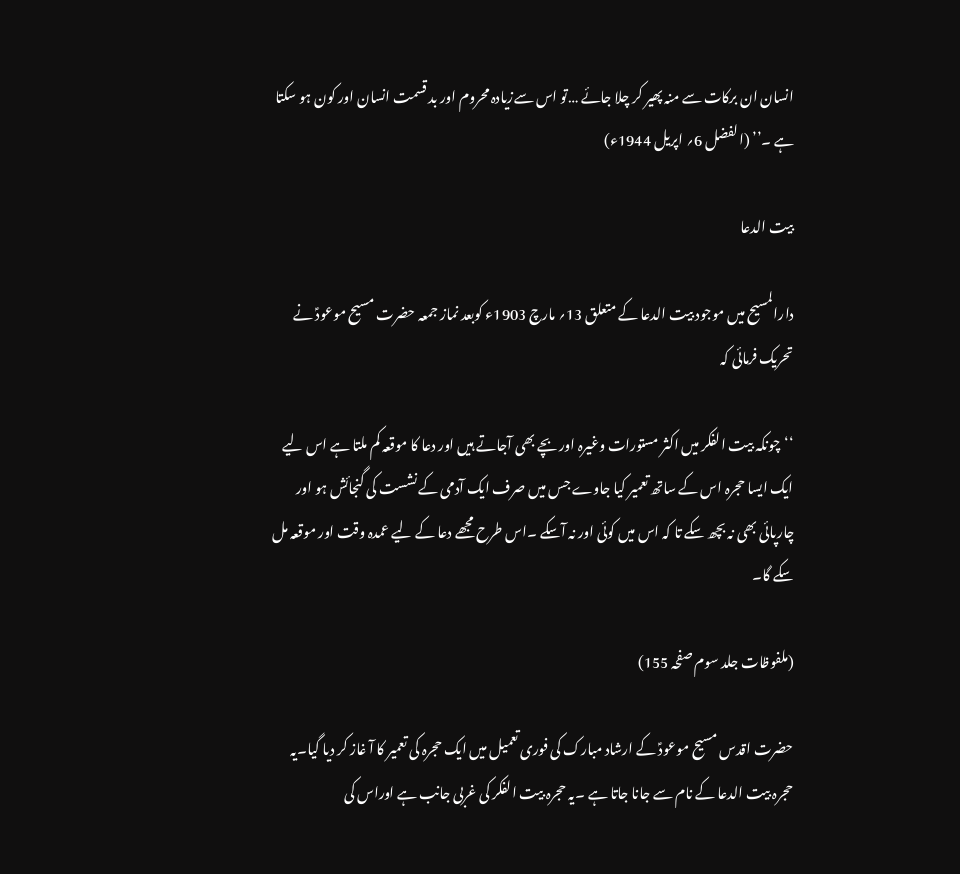انسان ان برکات سے منہ پھیر کر چلا جائے …تو اس سےزیادہ محروم اور بد قسمت انسان اور کون ہو سکتا ہے ۔’’ (الفضل 6؍ اپریل 1944ء)

بیت الدعا

دارالمسیح میں موجود بیت الدعا کے متعلق 13؍ مارچ 1903ء کوبعد نماز جمعہ حضرت مسیح موعودؑ نے تحریک فرمائی کہ

‘‘چونکہ بیت الفکر میں اکثر مستورات وغیرہ اور بچے بھی آجاتے ہیں اور دعا کا موقعہ کم ملتا ہے اس لیے ایک ایسا حجرہ اس کے ساتھ تعمیر کیا جاوے جس میں صرف ایک آدمی کے نشست کی گنجائش ہو اور چارپائی بھی نہ بچھ سکے تا کہ اس میں کوئی اور نہ آسکے ۔اس طرح مجھے دعا کے لیے عمدہ وقت اور موقعہ مل سکے گا۔

(ملفوظات جلد سوم صفحہ 155)

حضرت اقدس مسیح موعودؑ کے ارشاد مبارک کی فوری تعمیل میں ایک حجرہ کی تعمیر کا آ غاز کر دیا گیا۔یہ حجرہ بیت الدعا کے نام سے جانا جاتا ہے ۔یہ حجرہ بیت الفکر کی غربی جانب ہے اوراس کی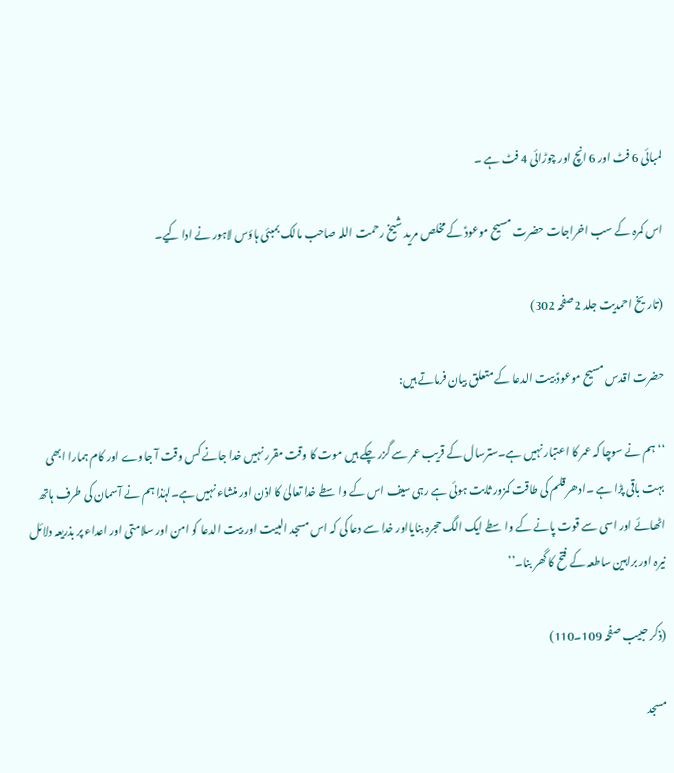لمبائی 6 فٹ اور 6 انچ اور چوڑائی 4 فٹ ہے ۔

اس کمرہ کے سب اخراجات حضرت مسیح موعودؑ کے مخلص مرید شیخ رحمت اللہ صاحب مالک بمبئی ہاؤس لاہور نے ادا کیے۔

(تاریخ احمدیت جلد 2صفحہ 302)

حضرت اقدس مسیح موعودؑ بیت الدعا کے متعلق بیان فرماتے ہیں:

‘‘ہم نے سوچا کہ عمر کا اعتبار نہیں ہے۔سترسال کے قریب عمر سے گزر چکے ہیں موت کا وقت مقرر نہیں خدا جانے کس وقت آ جاوے اور کام ہمارا ابھی بہت باقی پڑا ہے ۔ادھر قلم کی طاقت کمزور ثابت ہوئی ہے رہی سیف اس کے واسطے خدا تعالیٰ کا اذن اور منشاء نہیں ہے۔لہٰذا ہم نے آسمان کی طرف ہاتھ اٹھائے اور اسی سے قوت پانے کے واسطے ایک الگ حجرہ بنایااور خدا سے دعا کی کہ اس مسجد البیت اور بیت الدعا کو امن اور سلامتی اور اعداء پر بذریعہ دلائل نیرہ اور براہین ساطعہ کے فتح کا گھر بنا۔’’

(ذکر حبیب صفحہ 109۔110)

مسجد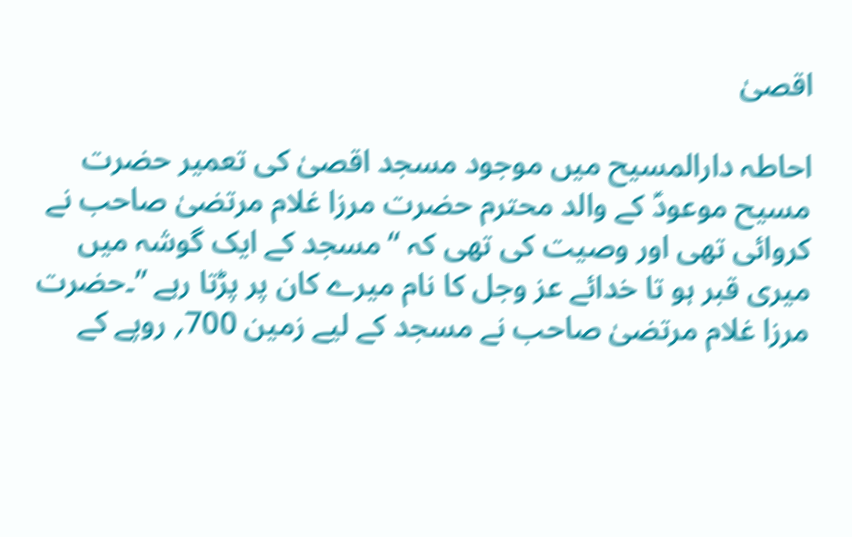اقصیٰ

احاطہ دارالمسیح میں موجود مسجد اقصیٰ کی تعمیر حضرت مسیح موعودؑ کے والد محترم حضرت مرزا غلام مرتضیٰ صاحب نے کروائی تھی اور وصیت کی تھی کہ ‘‘مسجد کے ایک گوشہ میں میری قبر ہو تا خدائے عز وجل کا نام میرے کان پر پڑتا رہے ’’۔حضرت مرزا غلام مرتضیٰ صاحب نے مسجد کے لیے زمین 700؍ روپے کے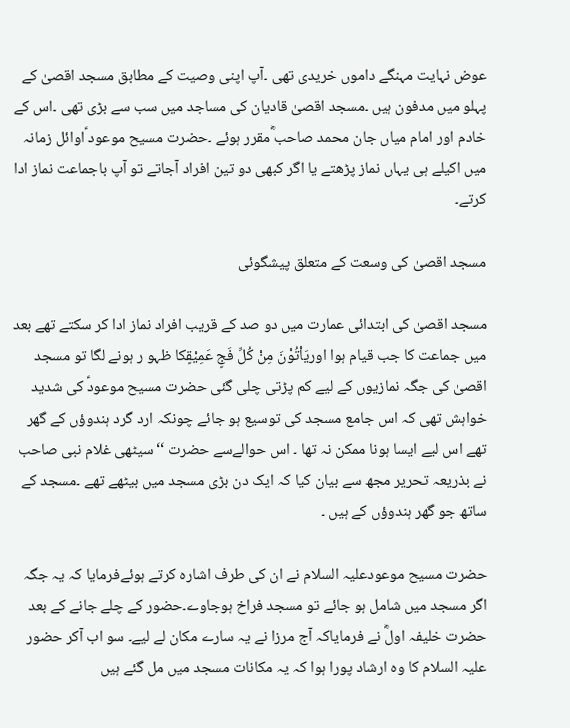عوض نہایت مہنگے داموں خریدی تھی ۔آپ اپنی وصیت کے مطابق مسجد اقصیٰ کے پہلو میں مدفون ہیں ۔مسجد اقصیٰ قادیان کی مساجد میں سب سے بڑی تھی ۔اس کے خادم اور امام میاں جان محمد صاحب ؓمقرر ہوئے ۔حضرت مسیح موعود ؑاوائل زمانہ میں اکیلے ہی یہاں نماز پڑھتے یا اگر کبھی دو تین افراد آجاتے تو آپ باجماعت نماز ادا کرتے۔

مسجد اقصیٰ کی وسعت کے متعلق پیشگوئی

مسجد اقصیٰ کی ابتدائی عمارت میں دو صد کے قریب افراد نماز ادا کر سکتے تھے بعد میں جماعت کا جب قیام ہوا اوریَاْتُوْنَ مِنْ کُلِّ فَجٍ عَمِیْقٍکا ظہو ر ہونے لگا تو مسجد اقصیٰ کی جگہ نمازیوں کے لیے کم پڑتی چلی گئی حضرت مسیح موعودؑ کی شدید خواہش تھی کہ اس جامع مسجد کی توسیع ہو جائے چونکہ ارد گرد ہندوؤں کے گھر تھے اس لیے ایسا ہونا ممکن نہ تھا ۔ اس حوالےسے حضرت ‘‘سیٹھی غلام نبی صاحب نے بذریعہ تحریر مجھ سے بیان کیا کہ ایک دن بڑی مسجد میں بیٹھے تھے ۔مسجد کے ساتھ جو گھر ہندوؤں کے ہیں ۔

حضرت مسیح موعودعلیہ السلام نے ان کی طرف اشارہ کرتے ہوئےفرمایا کہ یہ جگہ اگر مسجد میں شامل ہو جائے تو مسجد فراخ ہوجاوے۔حضور کے چلے جانے کے بعد حضرت خلیفہ اولؓ نے فرمایاکہ آج مرزا نے یہ سارے مکان لے لیے۔ سو اب آکر حضور علیہ السلام کا وہ ارشاد پورا ہوا کہ یہ مکانات مسجد میں مل گئے ہیں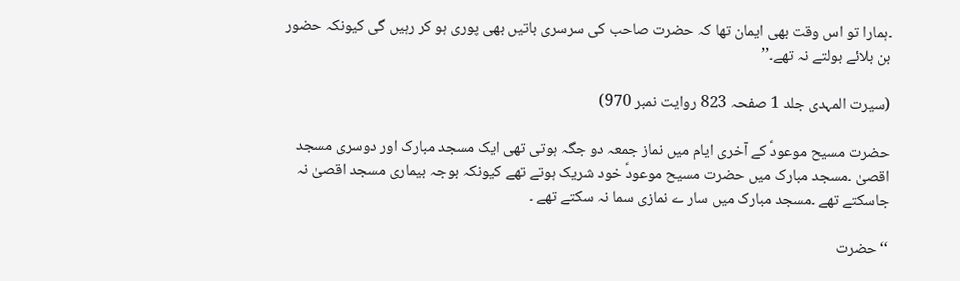۔ہمارا تو اس وقت بھی ایمان تھا کہ حضرت صاحب کی سرسری باتیں بھی پوری ہو کر رہیں گی کیونکہ حضور بن بلائے بولتے نہ تھے۔’’

(سیرت المہدی جلد 1 صفحہ 823 روایت نمبر 970)

حضرت مسیح موعودؑ کے آخری ایام میں نماز جمعہ دو جگہ ہوتی تھی ایک مسجد مبارک اور دوسری مسجد اقصیٰ ۔مسجد مبارک میں حضرت مسیح موعودؑ خود شریک ہوتے تھے کیونکہ بوجہ بیماری مسجد اقصیٰ نہ جاسکتے تھے ۔مسجد مبارک میں سار ے نمازی سما نہ سکتے تھے ۔

‘‘حضرت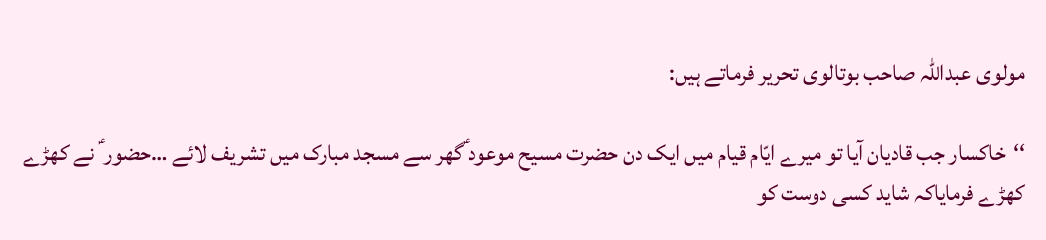مولوی عبداللہ صاحب بوتالوی تحریر فرماتے ہیں:

‘‘خاکسار جب قادیان آیا تو میرے ایّام قیام میں ایک دن حضرت مسیح موعود ؑگھر سے مسجد مبارک میں تشریف لائے …حضور ؑ نے کھڑے کھڑے فرمایاکہ شاید کسی دوست کو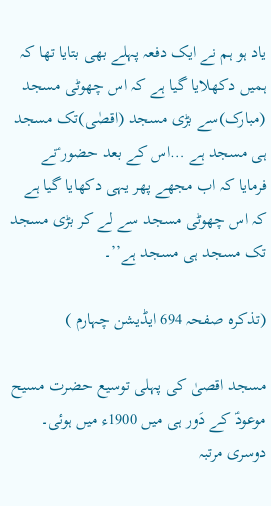یاد ہو ہم نے ایک دفعہ پہلے بھی بتایا تھا کہ ہمیں دکھلایا گیا ہے کہ اس چھوٹی مسجد (مبارک)سے بڑی مسجد (اقصٰی)تک مسجد ہی مسجد ہے …اس کے بعد حضور ؑنے فرمایا کہ اب مجھے پھر یہی دکھایا گیا ہے کہ اس چھوٹی مسجد سے لے کر بڑی مسجد تک مسجد ہی مسجد ہے’’۔

(تذکرہ صفحہ 694 ایڈیشن چہارم )

مسجد اقصیٰ کی پہلی توسیع حضرت مسیح موعودؑ کے دَور ہی میں 1900ء میں ہوئی۔ دوسری مرتبہ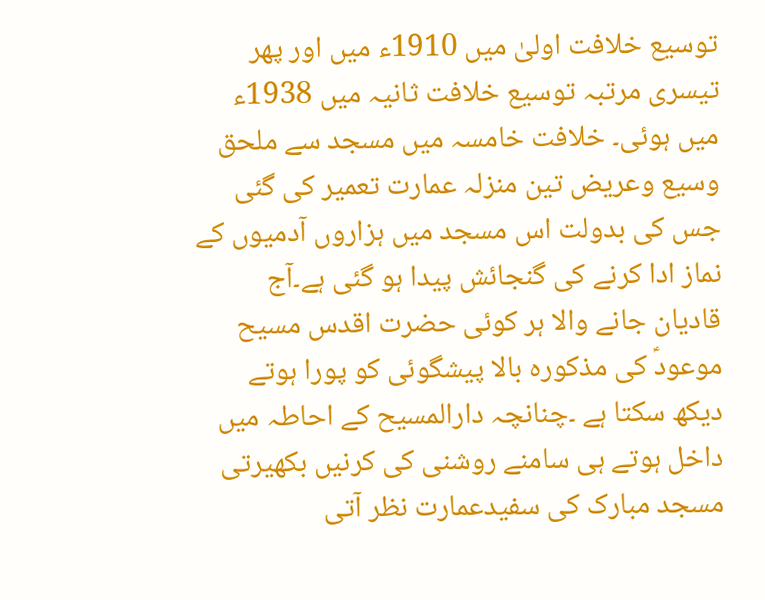توسیع خلافت اولیٰ میں 1910ء میں اور پھر تیسری مرتبہ توسیع خلافت ثانیہ میں 1938ء میں ہوئی۔ خلافت خامسہ میں مسجد سے ملحق وسیع وعریض تین منزلہ عمارت تعمیر کی گئی جس کی بدولت اس مسجد میں ہزاروں آدمیوں کے نماز ادا کرنے کی گنجائش پیدا ہو گئی ہے۔آج قادیان جانے والا ہر کوئی حضرت اقدس مسیح موعودؑ کی مذکورہ بالا پیشگوئی کو پورا ہوتے دیکھ سکتا ہے ۔چنانچہ دارالمسیح کے احاطہ میں داخل ہوتے ہی سامنے روشنی کی کرنیں بکھیرتی مسجد مبارک کی سفیدعمارت نظر آتی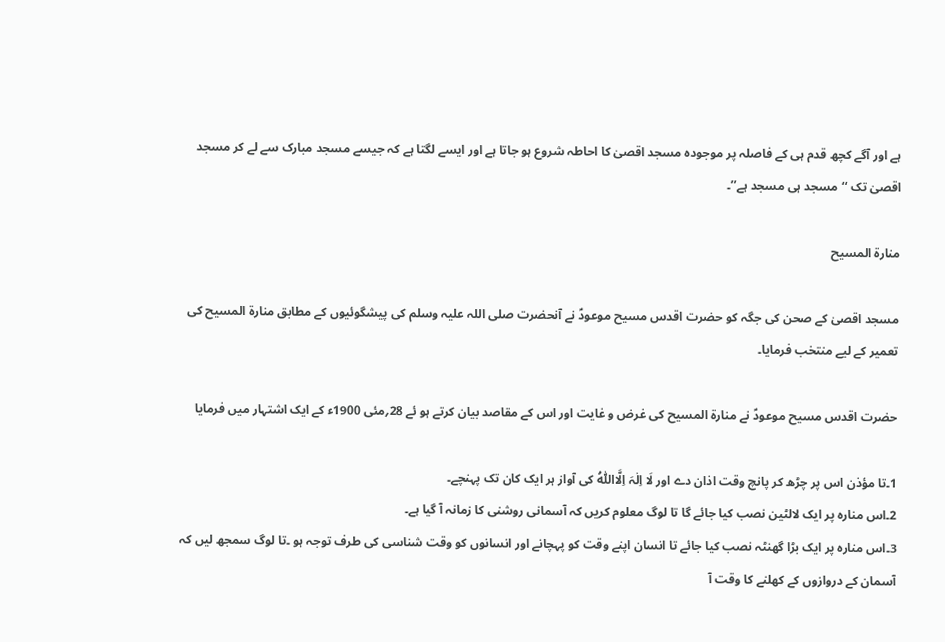ہے اور آگے کچھ قدم ہی کے فاصلہ پر موجودہ مسجد اقصیٰ کا احاطہ شروع ہو جاتا ہے اور ایسے لگتا ہے کہ جیسے مسجد مبارک سے لے کر مسجد اقصیٰ تک ‘‘مسجد ہی مسجد ہے’’۔

منارۃ المسیح

مسجد اقصیٰ کے صحن کی جگہ کو حضرت اقدس مسیح موعودؑ نے آنحضرت صلی اللہ علیہ وسلم کی پیشگوئیوں کے مطابق منارۃ المسیح کی تعمیر کے لیے منتخب فرمایا۔

حضرت اقدس مسیح موعودؑ نے منارۃ المسیح کی غرض و غایت اور اس کے مقاصد بیان کرتے ہو ئے 28؍مئی 1900ء کے ایک اشتہار میں فرمایا

1۔تا مؤذن اس پر چڑھ کر پانچ وقت اذان دے اور لَا اِلٰہَ اِلَّااللّٰہُ کی آواز ہر ایک کان تک پہنچے۔
2۔اس منارہ پر ایک لالٹین نصب کیا جائے گا تا لوگ معلوم کریں کہ آسمانی روشنی کا زمانہ آ گیا ہے۔
3۔اس منارہ پر ایک بڑا گھنٹہ نصب کیا جائے تا انسان اپنے وقت کو پہچانے اور انسانوں کو وقت شناسی کی طرف توجہ ہو ۔تا لوگ سمجھ لیں کہ آسمان کے دروازوں کے کھلنے کا وقت آ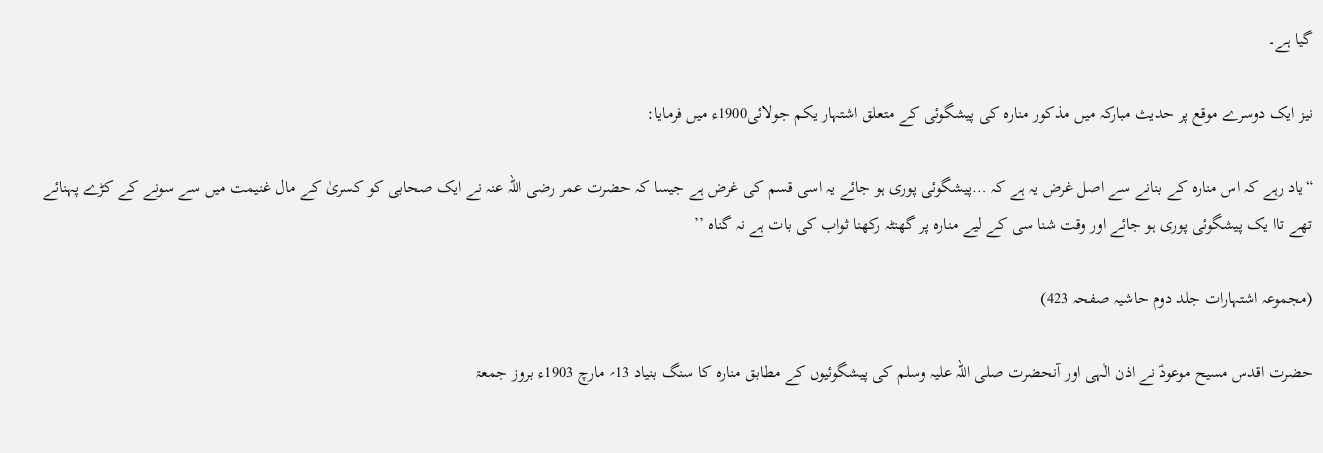گیا ہے۔

نیز ایک دوسرے موقع پر حدیث مبارکہ میں مذکور منارہ کی پیشگوئی کے متعلق اشتہار یکم جولائی1900ء میں فرمایا:

“یاد رہے کہ اس منارہ کے بنانے سے اصل غرض یہ ہے کہ …پیشگوئی پوری ہو جائے یہ اسی قسم کی غرض ہے جیسا کہ حضرت عمر رضی اللہ عنہ نے ایک صحابی کو کسریٰ کے مال غنیمت میں سے سونے کے کڑے پہنائے تھے تاا یک پیشگوئی پوری ہو جائے اور وقت شنا سی کے لیے منارہ پر گھنٹہ رکھنا ثواب کی بات ہے نہ گناہ ’’

(مجموعہ اشتہارات جلد دوم حاشیہ صفحہ 423)

حضرت اقدس مسیح موعودؑ نے اذن الٰہی اور آنحضرت صلی اللہ علیہ وسلم کی پیشگوئیوں کے مطابق منارہ کا سنگ بنیاد 13؍ مارچ 1903ء بروز جمعۃ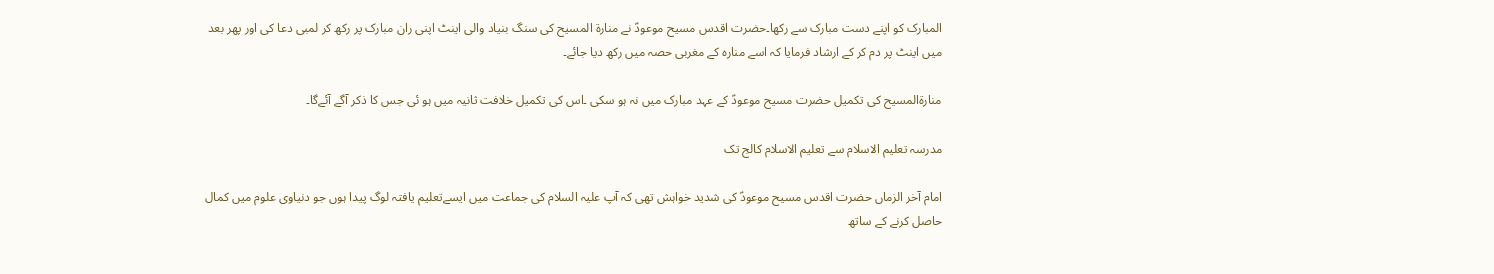المبارک کو اپنے دست مبارک سے رکھا۔حضرت اقدس مسیح موعودؑ نے منارۃ المسیح کی سنگ بنیاد والی اینٹ اپنی ران مبارک پر رکھ کر لمبی دعا کی اور پھر بعد میں اینٹ پر دم کر کے ارشاد فرمایا کہ اسے منارہ کے مغربی حصہ میں رکھ دیا جائے۔

منارۃالمسیح کی تکمیل حضرت مسیح موعودؑ کے عہد مبارک میں نہ ہو سکی ۔اس کی تکمیل خلافت ثانیہ میں ہو ئی جس کا ذکر آگے آئےگا۔

مدرسہ تعلیم الاسلام سے تعلیم الاسلام کالج تک

امام آخر الزماں حضرت اقدس مسیح موعودؑ کی شدید خواہش تھی کہ آپ علیہ السلام کی جماعت میں ایسےتعلیم یافتہ لوگ پیدا ہوں جو دنیاوی علوم میں کمال حاصل کرنے کے ساتھ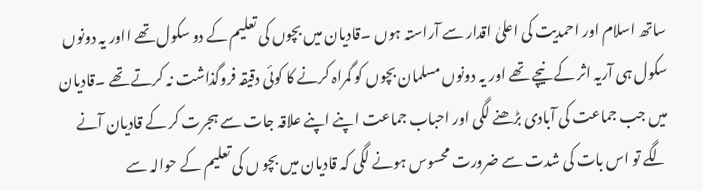ساتھ اسلام اور احمدیت کی اعلیٰ اقدار سے آراستہ ہوں ۔قادیان میں بچوں کی تعلیم کے دو سکول تھے ااور یہ دونوں سکول ہی آریہ اثر کے نیچے تھے اور یہ دونوں مسلمان بچوں کو گمراہ کرنے کا کوئی دقیقہ فروگذاشت نہ کرتے تھے ۔قادیان میں جب جماعت کی آبادی بڑھنے لگی اور احباب جماعت اپنے اپنے علاقہ جات سے ہجرت کر کے قادیان آنے لگے تو اس بات کی شدت سے ضرورت محسوس ہونے لگی کہ قادیان میں بچو ں کی تعلیم کے حوالہ سے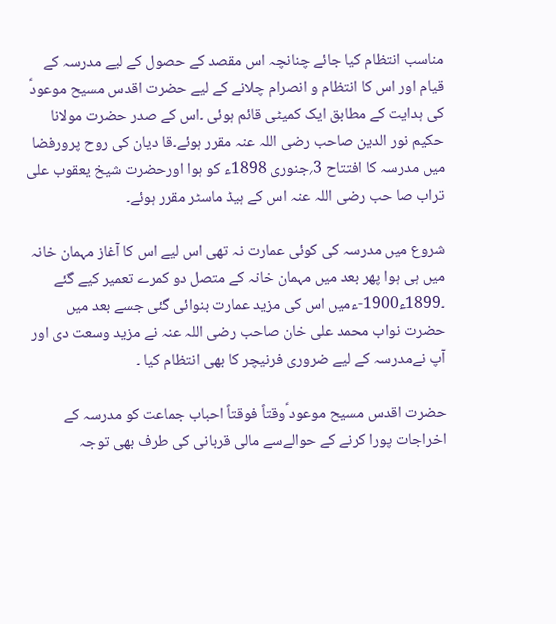مناسب انتظام کیا جائے چنانچہ اس مقصد کے حصول کے لیے مدرسہ کے قیام اور اس کا انتظام و انصرام چلانے کے لیے حضرت اقدس مسیح موعودؑ کی ہدایت کے مطابق ایک کمیٹی قائم ہوئی ۔اس کے صدر حضرت مولانا حکیم نور الدین صاحب رضی اللہ عنہ مقرر ہوئے۔قا دیان کی روح پرورفضا میں مدرسہ کا افتتاح 3؍جنوری 1898ء کو ہوا اورحضرت شیخ یعقوب علی تراب صا حب رضی اللہ عنہ اس کے ہیڈ ماسٹر مقرر ہوئے۔

شروع میں مدرسہ کی کوئی عمارت نہ تھی اس لیے اس کا آغاز مہمان خانہ میں ہی ہوا پھر بعد میں مہمان خانہ کے متصل دو کمرے تعمیر کیے گئے ۔1899ء1900-ءمیں اس کی مزید عمارت بنوائی گئی جسے بعد میں حضرت نواب محمد علی خان صاحب رضی اللہ عنہ نے مزید وسعت دی اور آپ نےمدرسہ کے لیے ضروری فرنیچر کا بھی انتظام کیا ۔

حضرت اقدس مسیح موعود ؑوقتاً فوقتاً احباب جماعت کو مدرسہ کے اخراجات پورا کرنے کے حوالےسے مالی قربانی کی طرف بھی توجہ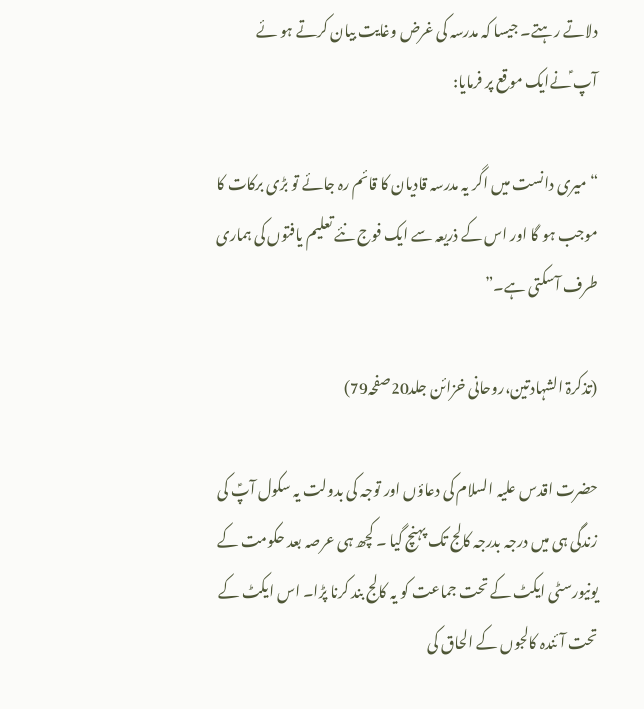دلاتے رہتے۔ جیسا کہ مدرسہ کی غرض وغایت بیان کرتے ہو ئے آپ ؑنےایک موقع پر فرمایا:

“میری دانست میں اگر یہ مدرسہ قادیان کا قائم رہ جائے تو بڑی برکات کا موجب ہو گا اور اس کے ذریعہ سے ایک فوج نئے تعلیم یافتوں کی ہماری طرف آسکتی ہے۔”

(تذکرۃ الشہادتین،روحانی خزائن جلد20صفحہ79)

حضرت اقدس علیہ السلام کی دعاؤں اور توجہ کی بدولت یہ سکول آپؑ کی زندگی ہی میں درجہ بدرجہ کالج تک پہنچ گیا ۔ کچھ ہی عرصہ بعد حکومت کے یونیورسٹی ایکٹ کے تحت جماعت کو یہ کالج بند کرنا پڑا۔ اس ایکٹ کے تحت آئندہ کالجوں کے الحاق کی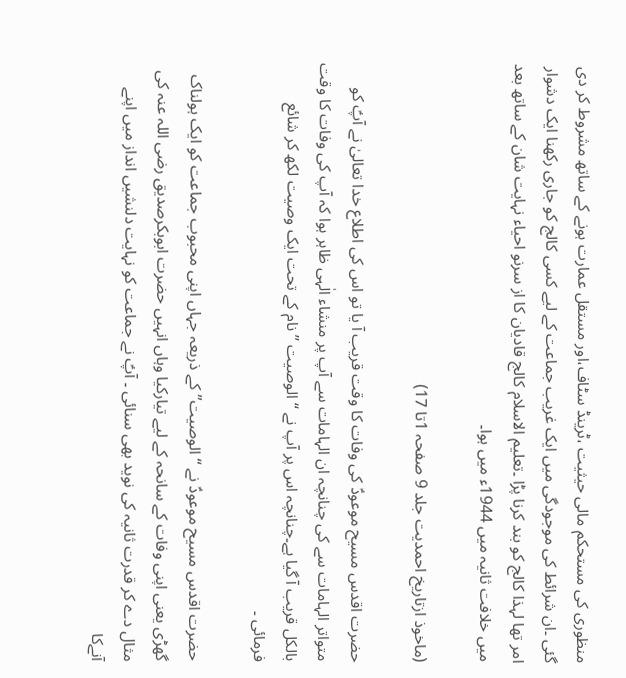منظوری کی مستحکم مالی حیثیت ،ٹرینڈ سٹاف،اور مستقل عمارت ہونے کے ساتھ مشروط کر دی گئی ۔ان شرائط کی موجودگی میں ایک غریب جماعت کے لیے کسی کالج کو جاری رکھنا ایک دشوار امر تھا لہذا کالج کو بند کرنا پڑا ۔تعلیم الاسلام کالج قادیان کا از سرنو احیاء نہایت شان کے ساتھ بعد میں خلافت ثانیہ میں 1944ء میں ہوا۔

(ماخوذ ازتاریخ احمدیت جلد 9 صفحہ 1تا 17)

حضرت اقدس مسیح موعودؑ کی وفات کا وقت قریب آ یا تو اس کی اطلاع خدا تعالیٰ نے آپؑ کو متواتر الہامات سے کی چنانچہ ان الہامات سے آپ پر منشاء الٰہی ظاہر ہوا کہ آپ کی وفات کا وقت بالکل قریب آ گیا ہے۔چنانچہ اس پر آپ نے “الوصیت ’’نام کے تحت ایک وصیت لکھ کر شائع فرمائی ۔

حضرت اقدس مسیح موعودؑ نے ‘‘الوصیت”کے ذریعہ جہاں اپنی محبوب جماعت کو ایک ہولناک گھڑی یعنی اپنی وفات کے سانحہ کے لیے تیارکیا وہاں انہیں حضرت ابوبکرصدیق رضی اللہ عنہ کی مثال دے کر قدرت ثانیہ کی نوید بھی سنائی ۔ آپؑ نے جماعت کو نہایت دلنشیں انداز میں اپنے آنےکا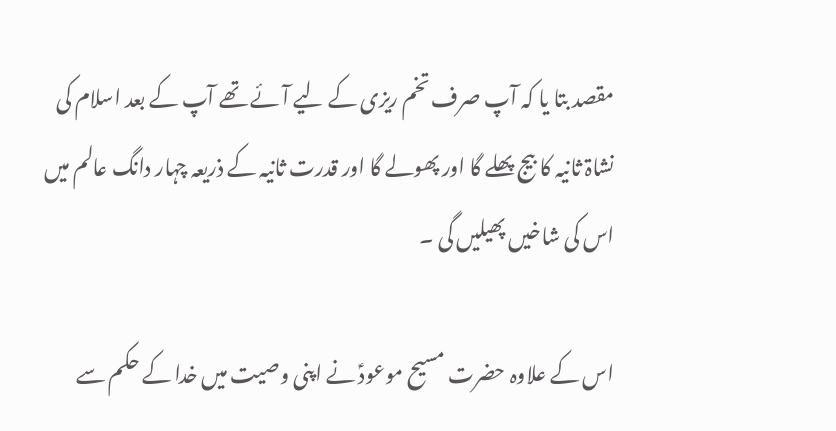مقصد بتا یا کہ آپ صرف تخم ریزی کے لیے آئے تھے آپ کے بعد اسلام کی نشاۃ ثانیہ کا بیج پھلے گا اور پھولے گا اور قدرت ثانیہ کے ذریعہ چہار دانگ عالم میں اس کی شاخیں پھیلیں گی ۔

اس کے علاوہ حضرت مسیح موعودؑ نے اپنی وصیت میں خدا کے حکم سے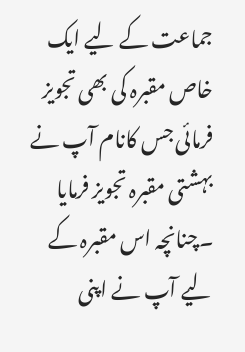جماعت کے لیے ایک خاص مقبرہ کی بھی تجویز فرمائی جس کانام آپ نے بہشتی مقبرہ تجویز فرمایا ۔چنانچہ اس مقبرہ کے لیے آپ نے اپنی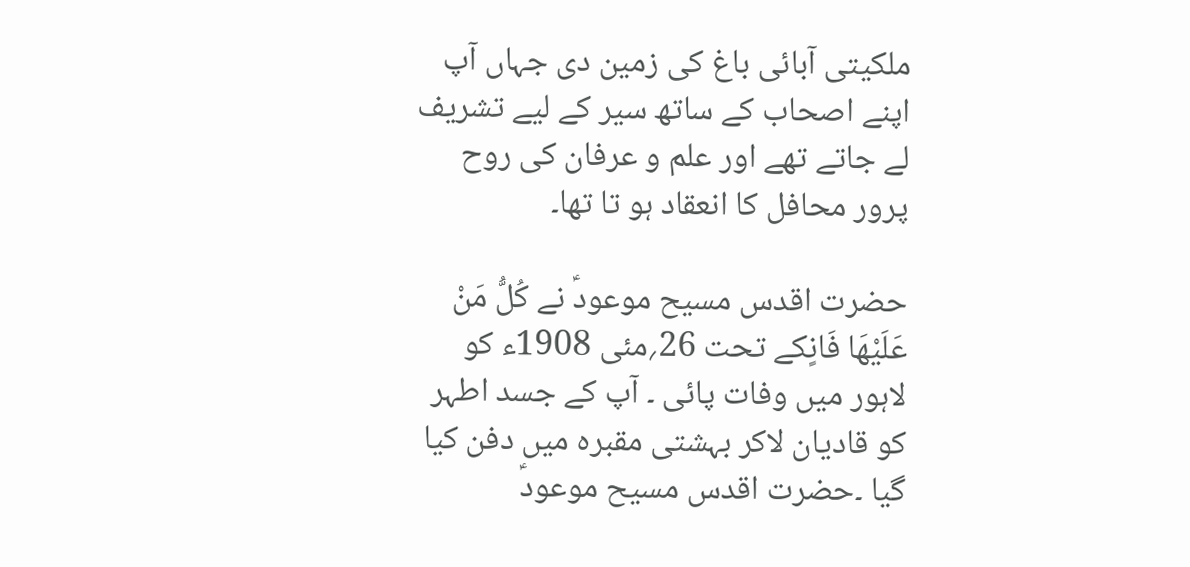ملکیتی آبائی باغ کی زمین دی جہاں آپ اپنے اصحاب کے ساتھ سیر کے لیے تشریف لے جاتے تھے اور علم و عرفان کی روح پرور محافل کا انعقاد ہو تا تھا۔

حضرت اقدس مسیح موعودؑ نے کُلُّ مَنْ عَلَیْھَا فَانٍکے تحت 26؍مئی 1908ء کو لاہور میں وفات پائی ۔ آپ کے جسد اطہر کو قادیان لاکر بہشتی مقبرہ میں دفن کیا گیا ۔حضرت اقدس مسیح موعودؑ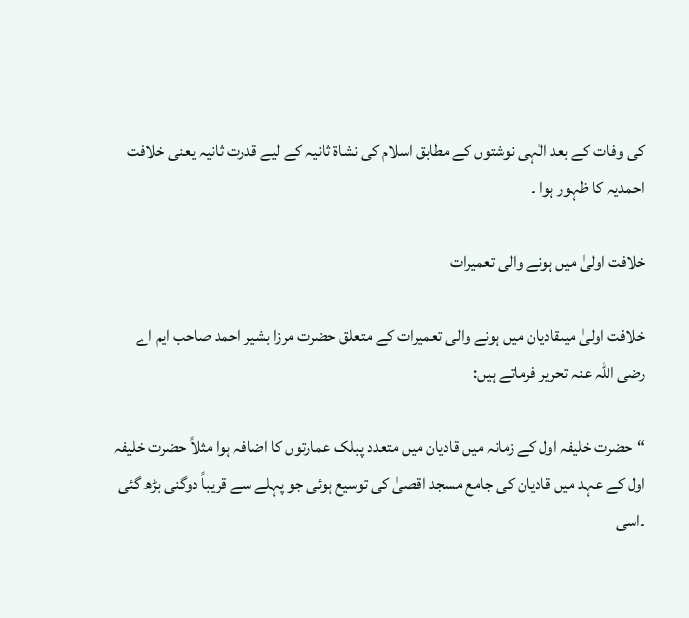کی وفات کے بعد الٰہی نوشتوں کے مطابق اسلام کی نشاۃ ثانیہ کے لیے قدرت ثانیہ یعنی خلافت احمدیہ کا ظہور ہوا ۔

خلافت اولیٰ میں ہونے والی تعمیرات

خلافت اولیٰ میںقادیان میں ہونے والی تعمیرات کے متعلق حضرت مرزا بشیر احمد صاحب ایم اے رضی اللہ عنہ تحریر فرماتے ہیں:

“حضرت خلیفہ اول کے زمانہ میں قادیان میں متعدد پبلک عمارتوں کا اضافہ ہوا مثلاً حضرت خلیفہ اول کے عہد میں قادیان کی جامع مسجد اقصیٰ کی توسیع ہوئی جو پہلے سے قریباً دوگنی بڑھ گئی ۔اسی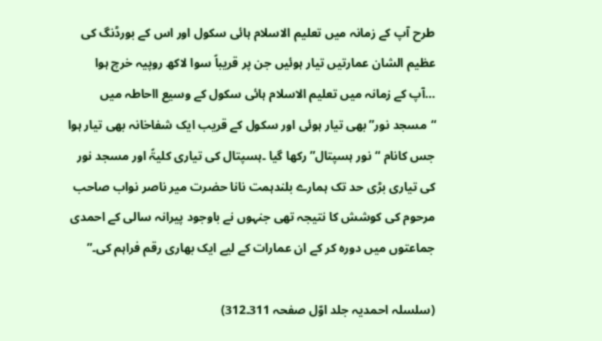طرح آپ کے زمانہ میں تعلیم الاسلام ہائی سکول اور اس کے بورڈنگ کی عظیم الشان عمارتیں تیار ہوئیں جن پر قریباً سوا لاکھ روپیہ خرچ ہوا …آپ کے زمانہ میں تعلیم الاسلام ہائی سکول کے وسیع ااحاطہ میں “مسجد نور”بھی تیار ہوئی اور سکول کے قریب ایک شفاخانہ بھی تیار ہوا جس کانام “نور ہسپتال” رکھا گیا ۔ہسپتال کی تیاری کلیۃً اور مسجد نور کی تیاری بڑی حد تک ہمارے بلندہمت نانا حضرت میر ناصر نواب صاحب مرحوم کی کوشش کا نتیجہ تھی جنہوں نے باوجود پیرانہ سالی کے احمدی جماعتوں میں دورہ کر کے ان عمارات کے لیے ایک بھاری رقم فراہم کی۔”

(سلسلہ احمدیہ جلد اوّل صفحہ 311۔312)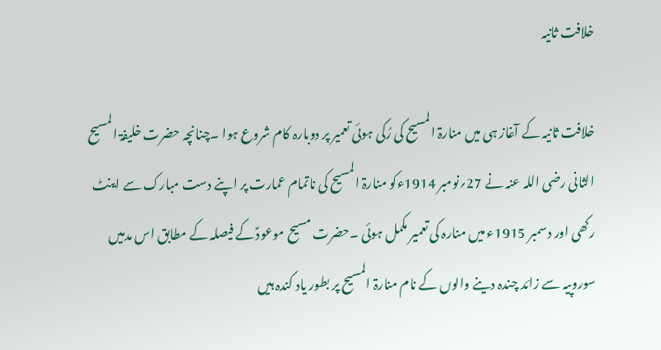خلافت ثانیہ

خلافت ثانیہ کے آغاز ہی میں منارۃ المسیح کی رُکی ہوئی تعمیر پر دوبارہ کام شروع ہوا ۔چنانچہ حضرت خلیفۃ المسیح الثانی رضی اللہ عنہ نے 27؍نومبر 1914ءکو منارۃ المسیح کی ناتمام عمارت پر اپنے دست مبارک سے اینٹ رکھی اور دسمبر 1915ء میں منارہ کی تعمیر مکمل ہوئی ۔حضرت مسیح موعودؑ کے فیصلہ کے مطابق اس مدمیں سوروپیہ سے زائد چندہ دینے والوں کے نام منارۃ المسیح پر بطور یاد کندہ ہیں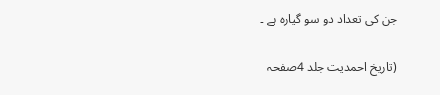جن کی تعداد دو سو گیارہ ہے ۔

(تاریخ احمدیت جلد 4صفحہ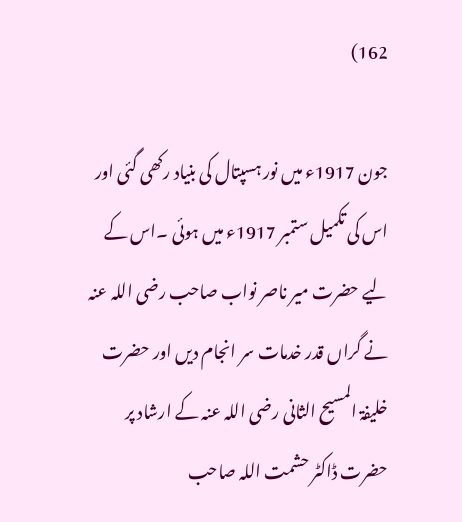162)

جون 1917ء میں نور ہسپتال کی بنیاد رکھی گئی اور اس کی تکمیل ستمبر 1917ء میں ہوئی ۔اس کے لیے حضرت میر ناصر نواب صاحب رضی اللہ عنہ نے گراں قدر خدمات سر انجام دیں اور حضرت خلیفۃ المسیح الثانی رضی اللہ عنہ کے ارشاد پر حضرت ڈاکٹر حشمت اللہ صاحب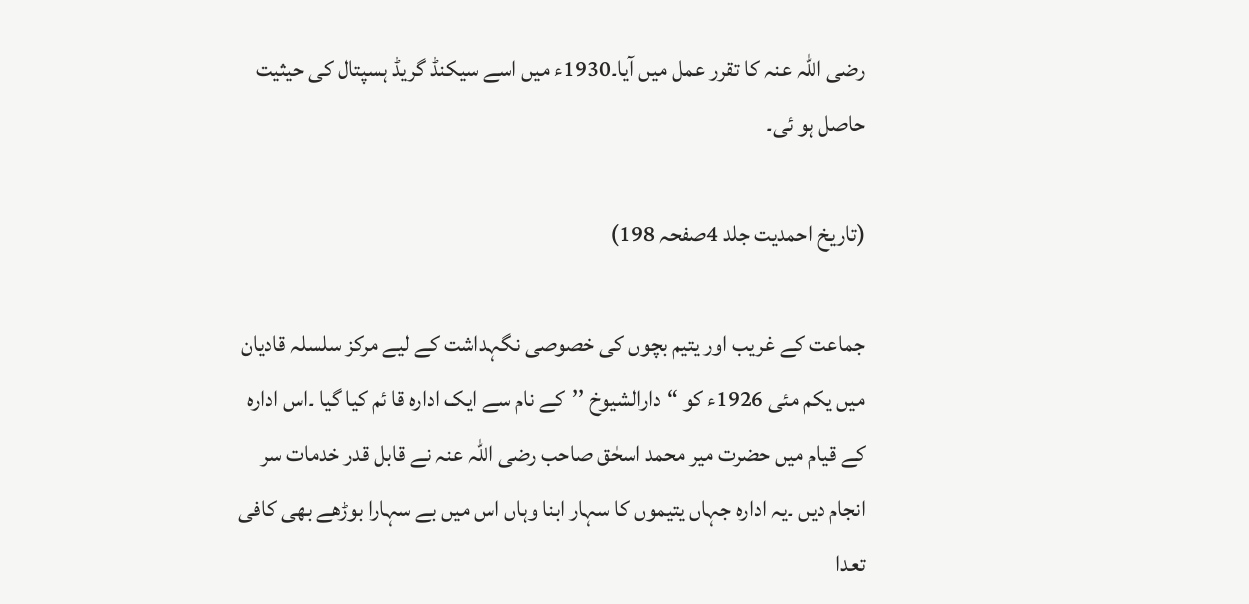رضی اللہ عنہ کا تقرر عمل میں آیا۔1930ء میں اسے سیکنڈ گریڈ ہسپتال کی حیثیت حاصل ہو ئی۔

(تاریخ احمدیت جلد 4صفحہ 198)

جماعت کے غریب اور یتیم بچوں کی خصوصی نگہداشت کے لیے مرکز سلسلہ قادیان میں یکم مئی 1926ء کو “دارالشیوخ ’’کے نام سے ایک ادارہ قا ئم کیا گیا ۔اس ادارہ کے قیام میں حضرت میر محمد اسحٰق صاحب رضی اللہ عنہ نے قابل قدر خدمات سر انجام دیں ۔یہ ادارہ جہاں یتیموں کا سہار ابنا وہاں اس میں بے سہارا بوڑھے بھی کافی تعدا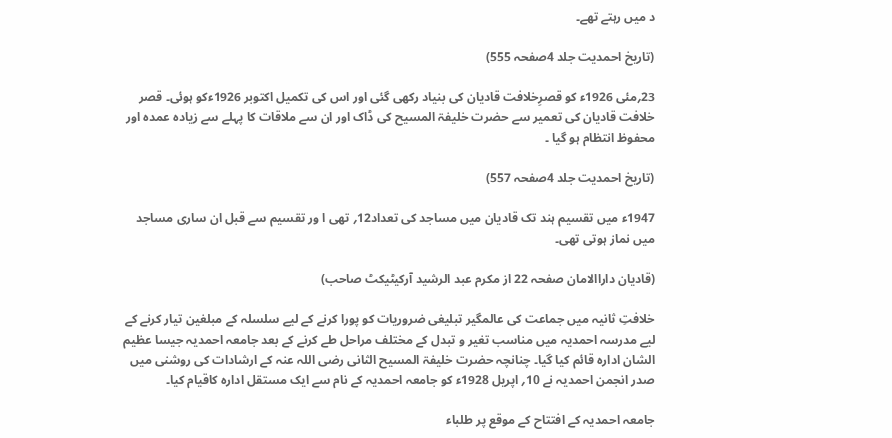د میں رہتے تھے۔

(تاریخ احمدیت جلد 4صفحہ 555)

23؍مئی 1926ء کو قصرِخلافت قادیان کی بنیاد رکھی گئی اور اس کی تکمیل اکتوبر 1926ءکو ہوئی۔ قصر خلافت قادیان کی تعمیر سے حضرت خلیفۃ المسیح کی ڈاک اور ان سے ملاقات کا پہلے سے زیادہ عمدہ اور محفوظ انتظام ہو گیا ۔

(تاریخ احمدیت جلد 4صفحہ 557)

1947ء میں تقسیم ہند تک قادیان میں مساجد کی تعداد12؍ تھی ا ور تقسیم سے قبل ان ساری مساجد میں نماز ہوتی تھی۔

(قادیان داراالامان صفحہ 22 از مکرم عبد الرشید آرکیٹیکٹ صاحب)

خلافتِ ثانیہ میں جماعت کی عالمگیر تبلیغی ضروریات کو پورا کرنے کے لیے سلسلہ کے مبلغین تیار کرنے کے لیے مدرسہ احمدیہ میں مناسب تغیر و تبدل کے مختلف مراحل طے کرنے کے بعد جامعہ احمدیہ جیسا عظیم الشان ادارہ قائم کیا گیا۔ چنانچہ حضرت خلیفۃ المسیح الثانی رضی اللہ عنہ کے ارشادات کی روشنی میں صدر انجمن احمدیہ نے 10؍ اپریل 1928ء کو جامعہ احمدیہ کے نام سے ایک مستقل ادارہ کاقیام کیا۔

جامعہ احمدیہ کے افتتاح کے موقع پر طلباء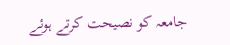جامعہ کو نصیحت کرتے ہوئے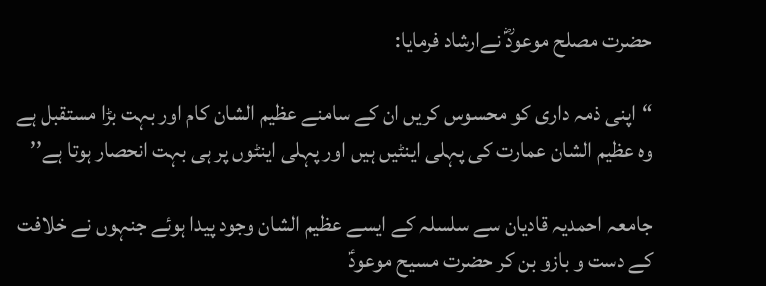حضرت مصلح موعودؓ نےارشاد فرمایا:

“اپنی ذمہ داری کو محسوس کریں ان کے سامنے عظیم الشان کام اور بہت بڑا مستقبل ہے وہ عظیم الشان عمارت کی پہلی اینٹیں ہیں اور پہلی اینٹوں پر ہی بہت انحصار ہوتا ہے’’

جامعہ احمدیہ قادیان سے سلسلہ کے ایسے عظیم الشان وجود پیدا ہوئے جنہوں نے خلافت کے دست و بازو بن کر حضرت مسیح موعودؑ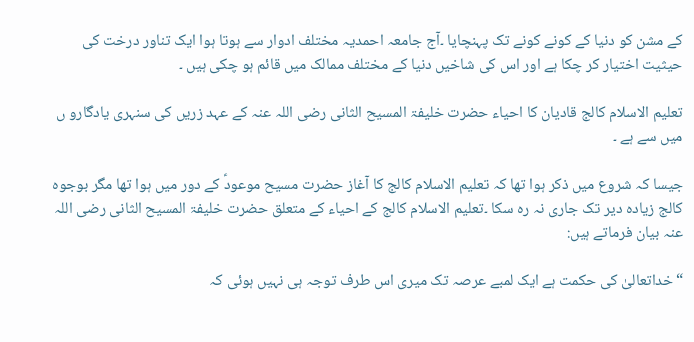کے مشن کو دنیا کے کونے کونے تک پہنچایا ۔آج جامعہ احمدیہ مختلف ادوار سے ہوتا ہوا ایک تناور درخت کی حیثیت اختیار کر چکا ہے اور اس کی شاخیں دنیا کے مختلف ممالک میں قائم ہو چکی ہیں ۔

تعلیم الاسلام کالج قادیان کا احیاء حضرت خلیفۃ المسیح الثانی رضی اللہ عنہ کے عہد زریں کی سنہری یادگارو ں میں سے ہے ۔

جیسا کہ شروع میں ذکر ہوا تھا کہ تعلیم الاسلام کالج کا آغاز حضرت مسیح موعودؑ کے دور میں ہوا تھا مگر بوجوہ کالج زیادہ دیر تک جاری نہ رہ سکا ۔تعلیم الاسلام کالج کے احیاء کے متعلق حضرت خلیفۃ المسیح الثانی رضی اللہ عنہ بیان فرماتے ہیں:

“خداتعالیٰ کی حکمت ہے ایک لمبے عرصہ تک میری اس طرف توجہ ہی نہیں ہوئی کہ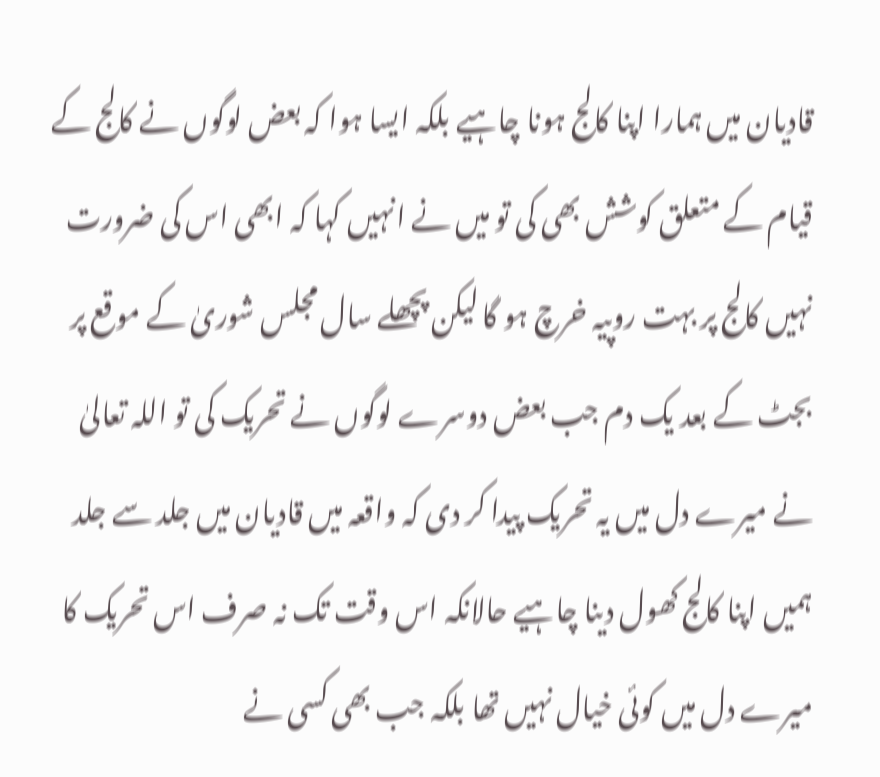قادیان میں ہمارا اپنا کالج ہونا چاہیے بلکہ ایسا ہوا کہ بعض لوگوں نے کالج کے قیام کے متعلق کوشش بھی کی تو میں نے انہیں کہا کہ ابھی اس کی ضرورت نہیں کالج پر بہت روپیہ خرچ ہو گا لیکن پچھلے سال مجلس شوریٰ کے موقع پر بجٹ کے بعد یک دم جب بعض دوسرے لوگوں نے تحریک کی تو اللہ تعالیٰ نے میرے دل میں یہ تحریک پیدا کر دی کہ واقعہ میں قادیان میں جلد سے جلد ہمیں اپنا کالج کھول دینا چاہیے حالانکہ اس وقت تک نہ صرف اس تحریک کا میرے دل میں کوئی خیال نہیں تھا بلکہ جب بھی کسی نے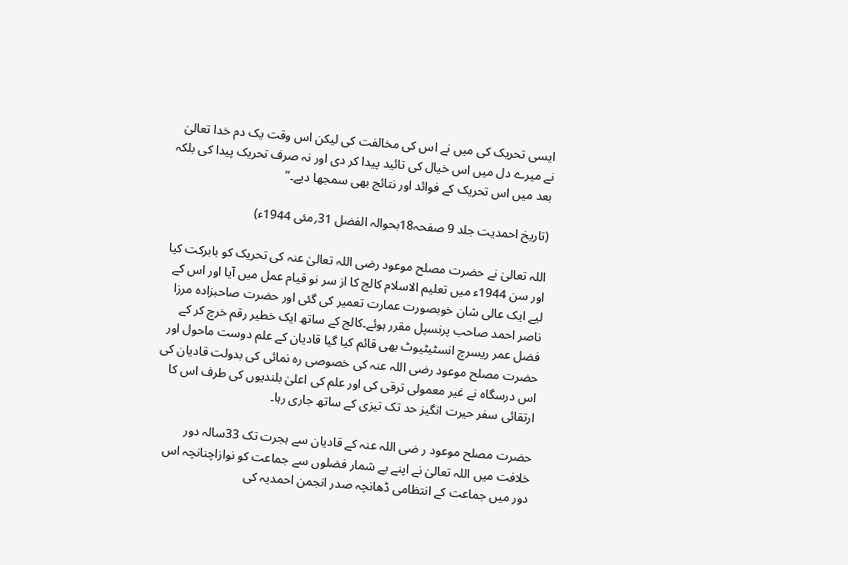ایسی تحریک کی میں نے اس کی مخالفت کی لیکن اس وقت یک دم خدا تعالیٰ نے میرے دل میں اس خیال کی تائید پیدا کر دی اور نہ صرف تحریک پیدا کی بلکہ بعد میں اس تحریک کے فوائد اور نتائج بھی سمجھا دیے۔”

(تاریخ احمدیت جلد 9 صفحہ18بحوالہ الفضل 31؍مئی 1944ء)

اللہ تعالیٰ نے حضرت مصلح موعود رضی اللہ تعالیٰ عنہ کی تحریک کو بابرکت کیا اور سن 1944ء میں تعلیم الاسلام کالج کا از سر نو قیام عمل میں آیا اور اس کے لیے ایک عالی شان خوبصورت عمارت تعمیر کی گئی اور حضرت صاحبزادہ مرزا ناصر احمد صاحب پرنسپل مقرر ہوئے۔کالج کے ساتھ ایک خطیر رقم خرچ کر کے فضل عمر ریسرچ انسٹیٹیوٹ بھی قائم کیا گیا قادیان کے علم دوست ماحول اور حضرت مصلح موعود رضی اللہ عنہ کی خصوصی رہ نمائی کی بدولت قادیان کی اس درسگاہ نے غیر معمولی ترقی کی اور علم کی اعلیٰ بلندیوں کی طرف اس کا ارتقائی سفر حیرت انگیز حد تک تیزی کے ساتھ جاری رہا۔

حضرت مصلح موعود ر ضی اللہ عنہ کے قادیان سے ہجرت تک 33سالہ دور خلافت میں اللہ تعالیٰ نے اپنے بے شمار فضلوں سے جماعت کو نوازاچنانچہ اس دور میں جماعت کے انتظامی ڈھانچہ صدر انجمن احمدیہ کی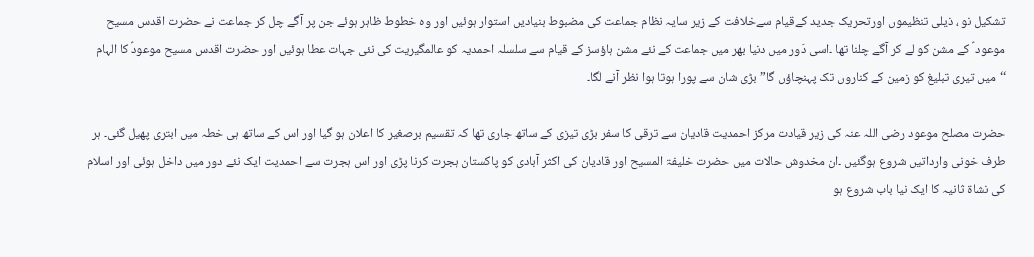تشکیل نو ، ذیلی تنظیموں اورتحریک جدید کےقیام سےخلافت کے زیر سایہ نظام جماعت کی مضبوط بنیادیں استوار ہوئیں اور وہ خطوط ظاہر ہوئے جن پر آگے چل کر جماعت نے حضرت اقدس مسیح موعود ؑ کے مشن کو لے کر آگے چلنا تھا ۔اسی دَور میں دنیا بھر میں جماعت کے نئے مشن ہاؤسز کے قیام سے سلسلہ احمدیہ کو عالمگیریت کی نئی جہات عطا ہوئیں اور حضرت اقدس مسیح موعودؑ کا الہام ‘‘میں تیری تبلیغ کو زمین کے کناروں تک پہنچاؤں گا”بڑی شان سے پورا ہوتا ہوا نظر آنے لگا۔

حضرت مصلح موعود رضی اللہ عنہ کی زیر قیادت مرکز احمدیت قادیان سے ترقی کا سفر بڑی تیزی کے ساتھ جاری تھا کہ تقسیم برصغیر کا اعلان ہو گیا اور اس کے ساتھ ہی خطہ میں ابتری پھیل گئی۔ ہر طرف خونی وارداتیں شروع ہوگئیں ۔ان مخدوش حالات میں حضرت خلیفۃ المسیح اور قادیان کی اکثر آبادی کو پاکستان ہجرت کرنا پڑی اور اس ہجرت سے احمدیت ایک نئے دور میں داخل ہوئی اور اسلام کی نشاۃ ثانیہ کا ایک نیا باب شروع ہو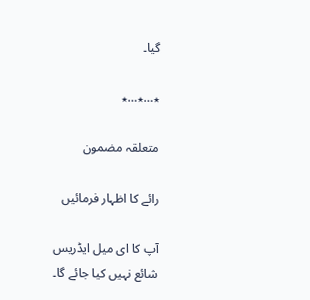گیا۔

٭…٭…٭

متعلقہ مضمون

رائے کا اظہار فرمائیں

آپ کا ای میل ایڈریس شائع نہیں کیا جائے گا۔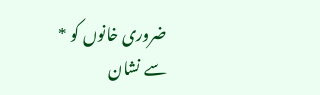ضروری خانوں کو * سے نشان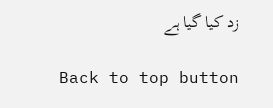زد کیا گیا ہے

Back to top button